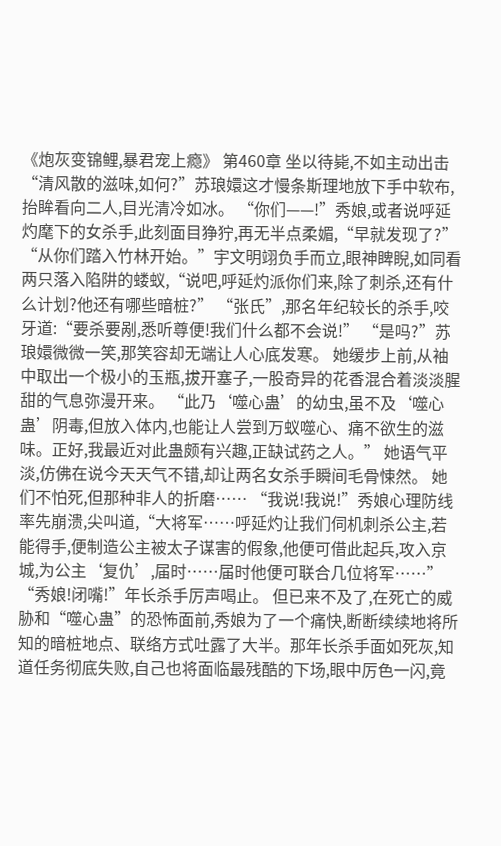《炮灰变锦鲤,暴君宠上瘾》 第460章 坐以待毙,不如主动出击 “清风散的滋味,如何?”苏琅嬛这才慢条斯理地放下手中软布,抬眸看向二人,目光清冷如冰。 “你们——!”秀娘,或者说呼延灼麾下的女杀手,此刻面目狰狞,再无半点柔媚,“早就发现了?” “从你们踏入竹林开始。”宇文明翊负手而立,眼神睥睨,如同看两只落入陷阱的蝼蚁,“说吧,呼延灼派你们来,除了刺杀,还有什么计划?他还有哪些暗桩?” “张氏”,那名年纪较长的杀手,咬牙道:“要杀要剐,悉听尊便!我们什么都不会说!” “是吗?”苏琅嬛微微一笑,那笑容却无端让人心底发寒。 她缓步上前,从袖中取出一个极小的玉瓶,拔开塞子,一股奇异的花香混合着淡淡腥甜的气息弥漫开来。 “此乃‘噬心蛊’的幼虫,虽不及‘噬心蛊’阴毒,但放入体内,也能让人尝到万蚁噬心、痛不欲生的滋味。正好,我最近对此蛊颇有兴趣,正缺试药之人。” 她语气平淡,仿佛在说今天天气不错,却让两名女杀手瞬间毛骨悚然。 她们不怕死,但那种非人的折磨…… “我说!我说!”秀娘心理防线率先崩溃,尖叫道,“大将军……呼延灼让我们伺机刺杀公主,若能得手,便制造公主被太子谋害的假象,他便可借此起兵,攻入京城,为公主‘复仇’,届时……届时他便可联合几位将军……” “秀娘!闭嘴!”年长杀手厉声喝止。 但已来不及了,在死亡的威胁和“噬心蛊”的恐怖面前,秀娘为了一个痛快,断断续续地将所知的暗桩地点、联络方式吐露了大半。那年长杀手面如死灰,知道任务彻底失败,自己也将面临最残酷的下场,眼中厉色一闪,竟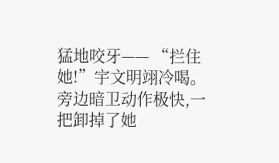猛地咬牙—— “拦住她!”宇文明翊冷喝。 旁边暗卫动作极快,一把卸掉了她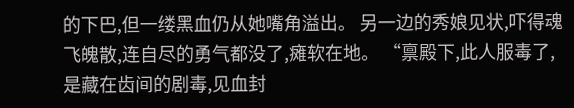的下巴,但一缕黑血仍从她嘴角溢出。 另一边的秀娘见状,吓得魂飞魄散,连自尽的勇气都没了,瘫软在地。 “禀殿下,此人服毒了,是藏在齿间的剧毒,见血封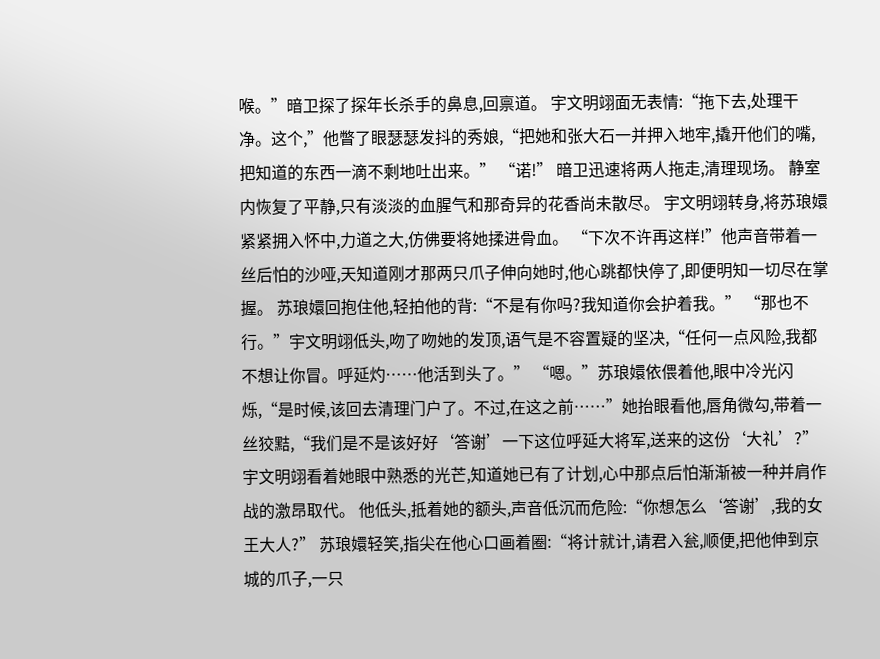喉。”暗卫探了探年长杀手的鼻息,回禀道。 宇文明翊面无表情:“拖下去,处理干净。这个,”他瞥了眼瑟瑟发抖的秀娘,“把她和张大石一并押入地牢,撬开他们的嘴,把知道的东西一滴不剩地吐出来。” “诺!” 暗卫迅速将两人拖走,清理现场。 静室内恢复了平静,只有淡淡的血腥气和那奇异的花香尚未散尽。 宇文明翊转身,将苏琅嬛紧紧拥入怀中,力道之大,仿佛要将她揉进骨血。 “下次不许再这样!”他声音带着一丝后怕的沙哑,天知道刚才那两只爪子伸向她时,他心跳都快停了,即便明知一切尽在掌握。 苏琅嬛回抱住他,轻拍他的背:“不是有你吗?我知道你会护着我。” “那也不行。”宇文明翊低头,吻了吻她的发顶,语气是不容置疑的坚决,“任何一点风险,我都不想让你冒。呼延灼……他活到头了。” “嗯。”苏琅嬛依偎着他,眼中冷光闪烁,“是时候,该回去清理门户了。不过,在这之前……”她抬眼看他,唇角微勾,带着一丝狡黠,“我们是不是该好好‘答谢’一下这位呼延大将军,送来的这份‘大礼’?” 宇文明翊看着她眼中熟悉的光芒,知道她已有了计划,心中那点后怕渐渐被一种并肩作战的激昂取代。 他低头,抵着她的额头,声音低沉而危险:“你想怎么‘答谢’,我的女王大人?” 苏琅嬛轻笑,指尖在他心口画着圈:“将计就计,请君入瓮,顺便,把他伸到京城的爪子,一只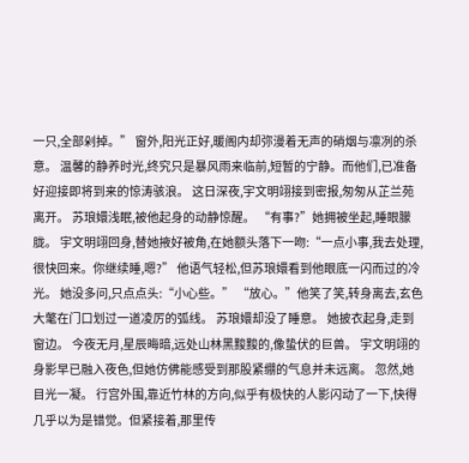一只,全部剁掉。” 窗外,阳光正好,暖阁内却弥漫着无声的硝烟与凛冽的杀意。 温馨的静养时光,终究只是暴风雨来临前,短暂的宁静。而他们,已准备好迎接即将到来的惊涛骇浪。 这日深夜,宇文明翊接到密报,匆匆从芷兰苑离开。 苏琅嬛浅眠,被他起身的动静惊醒。 “有事?”她拥被坐起,睡眼朦胧。 宇文明翊回身,替她掖好被角,在她额头落下一吻:“一点小事,我去处理,很快回来。你继续睡,嗯?” 他语气轻松,但苏琅嬛看到他眼底一闪而过的冷光。 她没多问,只点点头:“小心些。” “放心。”他笑了笑,转身离去,玄色大氅在门口划过一道凌厉的弧线。 苏琅嬛却没了睡意。 她披衣起身,走到窗边。 今夜无月,星辰晦暗,远处山林黑黢黢的,像蛰伏的巨兽。 宇文明翊的身影早已融入夜色,但她仿佛能感受到那股紧绷的气息并未远离。 忽然,她目光一凝。 行宫外围,靠近竹林的方向,似乎有极快的人影闪动了一下,快得几乎以为是错觉。但紧接着,那里传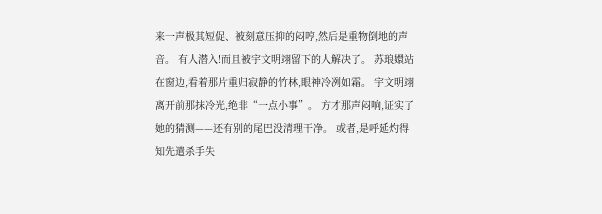来一声极其短促、被刻意压抑的闷哼,然后是重物倒地的声音。 有人潜入!而且被宇文明翊留下的人解决了。 苏琅嬛站在窗边,看着那片重归寂静的竹林,眼神冷冽如霜。 宇文明翊离开前那抹冷光,绝非“一点小事”。 方才那声闷响,证实了她的猜测——还有别的尾巴没清理干净。 或者,是呼延灼得知先遣杀手失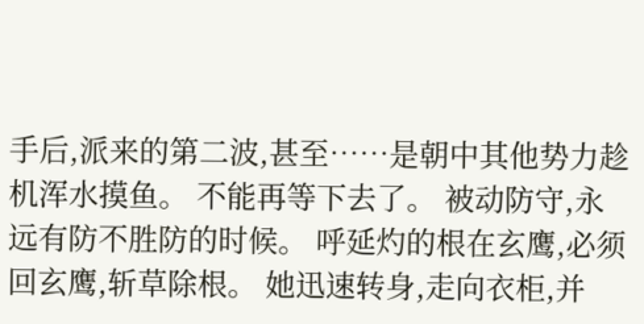手后,派来的第二波,甚至……是朝中其他势力趁机浑水摸鱼。 不能再等下去了。 被动防守,永远有防不胜防的时候。 呼延灼的根在玄鹰,必须回玄鹰,斩草除根。 她迅速转身,走向衣柜,并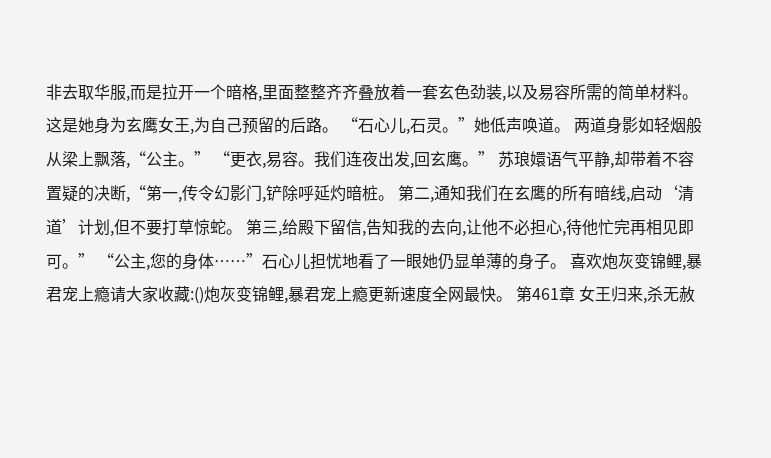非去取华服,而是拉开一个暗格,里面整整齐齐叠放着一套玄色劲装,以及易容所需的简单材料。 这是她身为玄鹰女王,为自己预留的后路。 “石心儿,石灵。”她低声唤道。 两道身影如轻烟般从梁上飘落,“公主。” “更衣,易容。我们连夜出发,回玄鹰。” 苏琅嬛语气平静,却带着不容置疑的决断,“第一,传令幻影门,铲除呼延灼暗桩。 第二,通知我们在玄鹰的所有暗线,启动‘清道’计划,但不要打草惊蛇。 第三,给殿下留信,告知我的去向,让他不必担心,待他忙完再相见即可。” “公主,您的身体……”石心儿担忧地看了一眼她仍显单薄的身子。 喜欢炮灰变锦鲤,暴君宠上瘾请大家收藏:()炮灰变锦鲤,暴君宠上瘾更新速度全网最快。 第461章 女王归来,杀无赦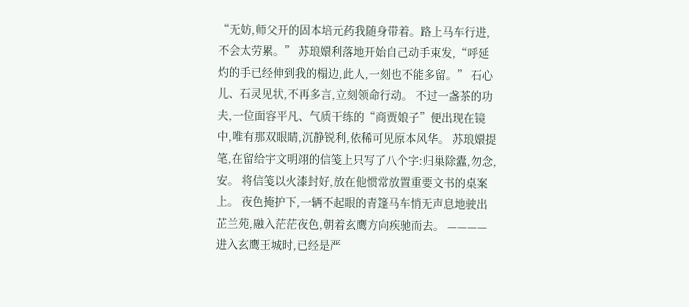“无妨,师父开的固本培元药我随身带着。路上马车行进,不会太劳累。” 苏琅嬛利落地开始自己动手束发,“呼延灼的手已经伸到我的榻边,此人,一刻也不能多留。” 石心儿、石灵见状,不再多言,立刻领命行动。 不过一盏茶的功夫,一位面容平凡、气质干练的“商贾娘子”便出现在镜中,唯有那双眼睛,沉静锐利,依稀可见原本风华。 苏琅嬛提笔,在留给宇文明翊的信笺上只写了八个字:归巢除蠹,勿念,安。 将信笺以火漆封好,放在他惯常放置重要文书的桌案上。 夜色掩护下,一辆不起眼的青篷马车悄无声息地驶出芷兰苑,融入茫茫夜色,朝着玄鹰方向疾驰而去。 ———— 进入玄鹰王城时,已经是严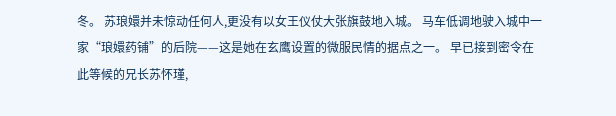冬。 苏琅嬛并未惊动任何人,更没有以女王仪仗大张旗鼓地入城。 马车低调地驶入城中一家“琅嬛药铺”的后院——这是她在玄鹰设置的微服民情的据点之一。 早已接到密令在此等候的兄长苏怀瑾,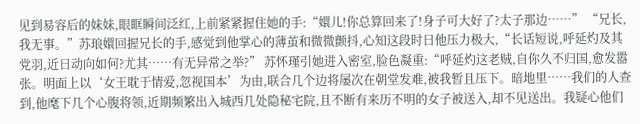见到易容后的妹妹,眼眶瞬间泛红,上前紧紧握住她的手:“嬛儿!你总算回来了!身子可大好了?太子那边……” “兄长,我无事。”苏琅嬛回握兄长的手,感觉到他掌心的薄茧和微微颤抖,心知这段时日他压力极大,“长话短说,呼延灼及其党羽,近日动向如何?尤其……有无异常之举?” 苏怀瑾引她进入密室,脸色凝重:“呼延灼这老贼,自你久不归国,愈发嚣张。明面上以‘女王耽于情爱,忽视国本’为由,联合几个边将屡次在朝堂发难,被我暂且压下。暗地里……我们的人查到,他麾下几个心腹将领,近期频繁出入城西几处隐秘宅院,且不断有来历不明的女子被送入,却不见送出。我疑心他们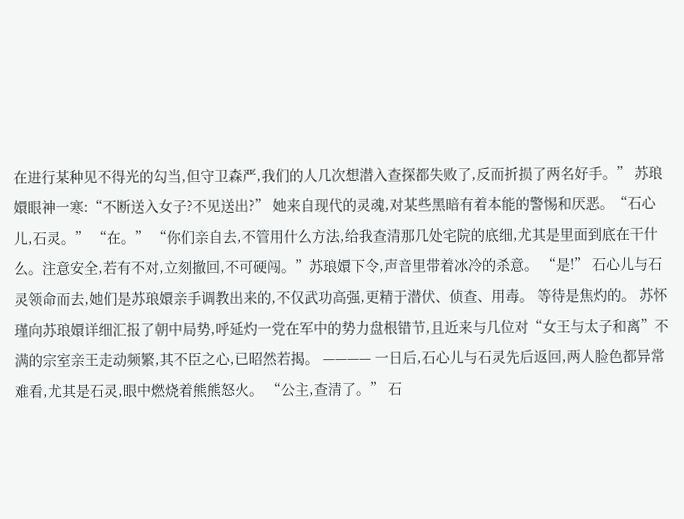在进行某种见不得光的勾当,但守卫森严,我们的人几次想潜入查探都失败了,反而折损了两名好手。” 苏琅嬛眼神一寒:“不断送入女子?不见送出?” 她来自现代的灵魂,对某些黑暗有着本能的警惕和厌恶。“石心儿,石灵。” “在。” “你们亲自去,不管用什么方法,给我查清那几处宅院的底细,尤其是里面到底在干什么。注意安全,若有不对,立刻撤回,不可硬闯。”苏琅嬛下令,声音里带着冰冷的杀意。 “是!” 石心儿与石灵领命而去,她们是苏琅嬛亲手调教出来的,不仅武功高强,更精于潜伏、侦查、用毒。 等待是焦灼的。 苏怀瑾向苏琅嬛详细汇报了朝中局势,呼延灼一党在军中的势力盘根错节,且近来与几位对“女王与太子和离”不满的宗室亲王走动频繁,其不臣之心,已昭然若揭。 ———— 一日后,石心儿与石灵先后返回,两人脸色都异常难看,尤其是石灵,眼中燃烧着熊熊怒火。 “公主,查清了。” 石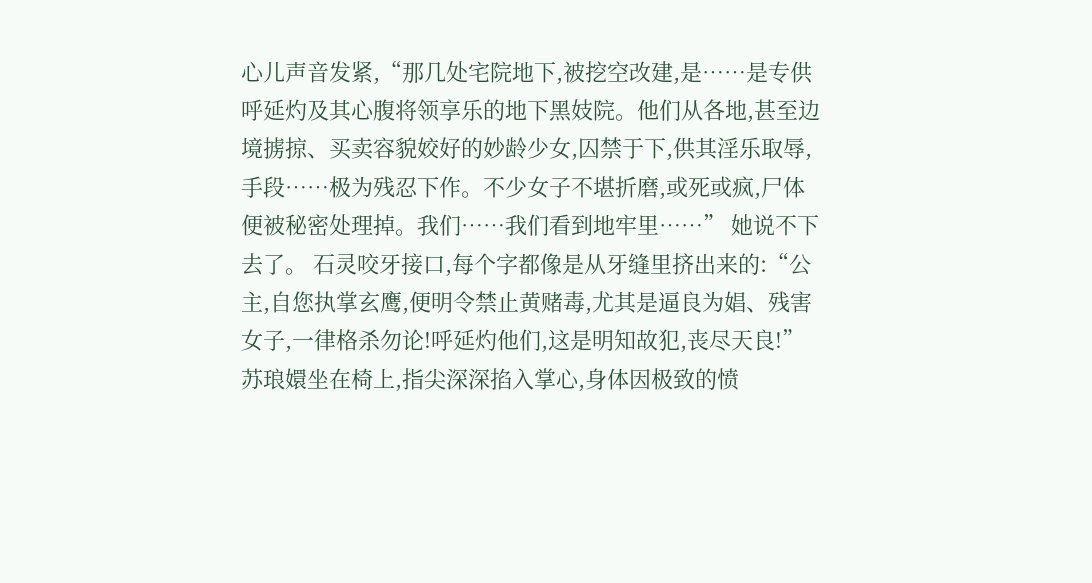心儿声音发紧,“那几处宅院地下,被挖空改建,是……是专供呼延灼及其心腹将领享乐的地下黑妓院。他们从各地,甚至边境掳掠、买卖容貌姣好的妙龄少女,囚禁于下,供其淫乐取辱,手段……极为残忍下作。不少女子不堪折磨,或死或疯,尸体便被秘密处理掉。我们……我们看到地牢里……” 她说不下去了。 石灵咬牙接口,每个字都像是从牙缝里挤出来的:“公主,自您执掌玄鹰,便明令禁止黄赌毒,尤其是逼良为娼、残害女子,一律格杀勿论!呼延灼他们,这是明知故犯,丧尽天良!” 苏琅嬛坐在椅上,指尖深深掐入掌心,身体因极致的愤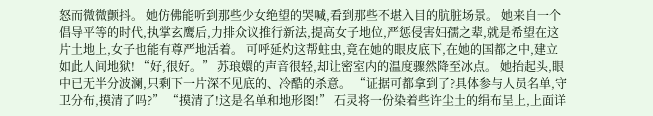怒而微微颤抖。 她仿佛能听到那些少女绝望的哭喊,看到那些不堪入目的肮脏场景。 她来自一个倡导平等的时代,执掌玄鹰后,力排众议推行新法,提高女子地位,严惩侵害妇孺之辈,就是希望在这片土地上,女子也能有尊严地活着。 可呼延灼这帮蛀虫,竟在她的眼皮底下,在她的国都之中,建立如此人间地狱! “好,很好。” 苏琅嬛的声音很轻,却让密室内的温度骤然降至冰点。 她抬起头,眼中已无半分波澜,只剩下一片深不见底的、冷酷的杀意。 “证据可都拿到了?具体参与人员名单,守卫分布,摸清了吗?” “摸清了!这是名单和地形图!” 石灵将一份染着些许尘土的绢布呈上,上面详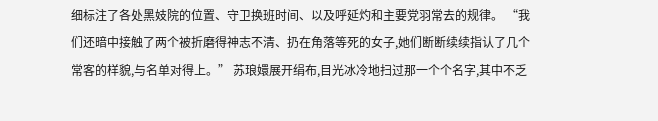细标注了各处黑妓院的位置、守卫换班时间、以及呼延灼和主要党羽常去的规律。 “我们还暗中接触了两个被折磨得神志不清、扔在角落等死的女子,她们断断续续指认了几个常客的样貌,与名单对得上。” 苏琅嬛展开绢布,目光冰冷地扫过那一个个名字,其中不乏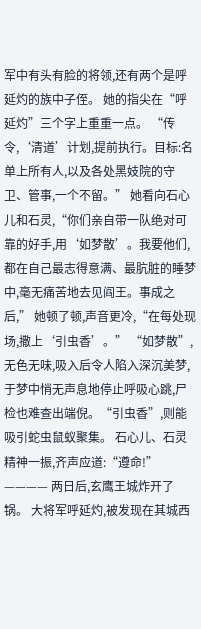军中有头有脸的将领,还有两个是呼延灼的族中子侄。 她的指尖在“呼延灼”三个字上重重一点。 “传令,‘清道’计划,提前执行。目标:名单上所有人,以及各处黑妓院的守卫、管事,一个不留。” 她看向石心儿和石灵,“你们亲自带一队绝对可靠的好手,用‘如梦散’。我要他们,都在自己最志得意满、最肮脏的睡梦中,毫无痛苦地去见阎王。事成之后,” 她顿了顿,声音更冷,“在每处现场,撒上‘引虫香’。” “如梦散”,无色无味,吸入后令人陷入深沉美梦,于梦中悄无声息地停止呼吸心跳,尸检也难查出端倪。“引虫香”,则能吸引蛇虫鼠蚁聚集。 石心儿、石灵精神一振,齐声应道:“遵命!” ———— 两日后,玄鹰王城炸开了锅。 大将军呼延灼,被发现在其城西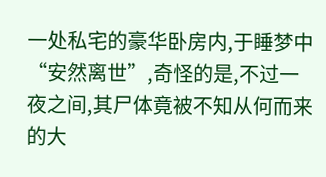一处私宅的豪华卧房内,于睡梦中“安然离世”,奇怪的是,不过一夜之间,其尸体竟被不知从何而来的大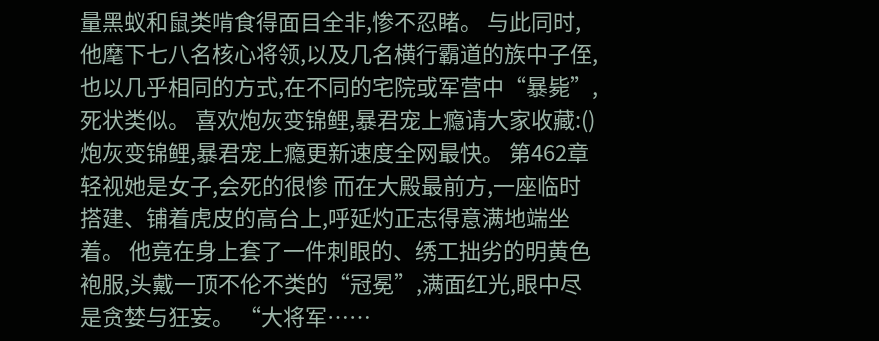量黑蚁和鼠类啃食得面目全非,惨不忍睹。 与此同时,他麾下七八名核心将领,以及几名横行霸道的族中子侄,也以几乎相同的方式,在不同的宅院或军营中“暴毙”,死状类似。 喜欢炮灰变锦鲤,暴君宠上瘾请大家收藏:()炮灰变锦鲤,暴君宠上瘾更新速度全网最快。 第462章 轻视她是女子,会死的很惨 而在大殿最前方,一座临时搭建、铺着虎皮的高台上,呼延灼正志得意满地端坐着。 他竟在身上套了一件刺眼的、绣工拙劣的明黄色袍服,头戴一顶不伦不类的“冠冕”,满面红光,眼中尽是贪婪与狂妄。 “大将军……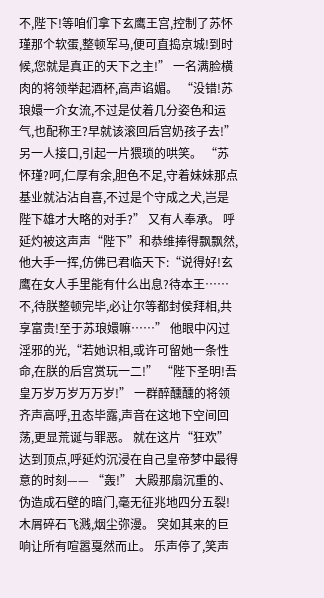不,陛下!等咱们拿下玄鹰王宫,控制了苏怀瑾那个软蛋,整顿军马,便可直捣京城!到时候,您就是真正的天下之主!” 一名满脸横肉的将领举起酒杯,高声谄媚。 “没错!苏琅嬛一介女流,不过是仗着几分姿色和运气,也配称王?早就该滚回后宫奶孩子去!” 另一人接口,引起一片猥琐的哄笑。 “苏怀瑾?呵,仁厚有余,胆色不足,守着妹妹那点基业就沾沾自喜,不过是个守成之犬,岂是陛下雄才大略的对手?” 又有人奉承。 呼延灼被这声声“陛下”和恭维捧得飘飘然,他大手一挥,仿佛已君临天下:“说得好!玄鹰在女人手里能有什么出息?待本王……不,待朕整顿完毕,必让尔等都封侯拜相,共享富贵!至于苏琅嬛嘛……” 他眼中闪过淫邪的光,“若她识相,或许可留她一条性命,在朕的后宫赏玩一二!” “陛下圣明!吾皇万岁万岁万万岁!” 一群醉醺醺的将领齐声高呼,丑态毕露,声音在这地下空间回荡,更显荒诞与罪恶。 就在这片“狂欢”达到顶点,呼延灼沉浸在自己皇帝梦中最得意的时刻—— “轰!” 大殿那扇沉重的、伪造成石壁的暗门,毫无征兆地四分五裂! 木屑碎石飞溅,烟尘弥漫。 突如其来的巨响让所有喧嚣戛然而止。 乐声停了,笑声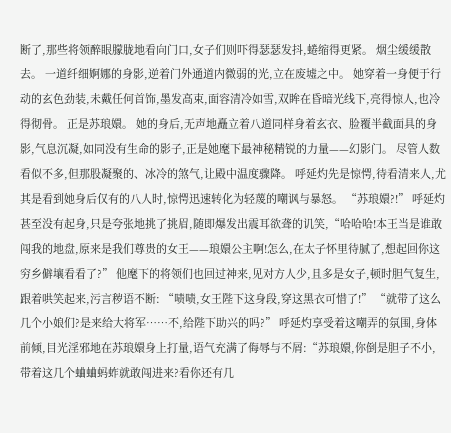断了,那些将领醉眼朦胧地看向门口,女子们则吓得瑟瑟发抖,蜷缩得更紧。 烟尘缓缓散去。 一道纤细婀娜的身影,逆着门外通道内微弱的光,立在废墟之中。 她穿着一身便于行动的玄色劲装,未戴任何首饰,墨发高束,面容清冷如雪,双眸在昏暗光线下,亮得惊人,也冷得彻骨。 正是苏琅嬛。 她的身后,无声地矗立着八道同样身着玄衣、脸覆半截面具的身影,气息沉凝,如同没有生命的影子,正是她麾下最神秘精锐的力量——幻影门。 尽管人数看似不多,但那股凝聚的、冰冷的煞气,让殿中温度骤降。 呼延灼先是惊愕,待看清来人,尤其是看到她身后仅有的八人时,惊愕迅速转化为轻蔑的嘲讽与暴怒。 “苏琅嬛?!” 呼延灼甚至没有起身,只是夸张地挑了挑眉,随即爆发出震耳欲聋的讥笑,“哈哈哈!本王当是谁敢闯我的地盘,原来是我们尊贵的女王——琅嬛公主啊!怎么,在太子怀里待腻了,想起回你这穷乡僻壤看看了?” 他麾下的将领们也回过神来,见对方人少,且多是女子,顿时胆气复生,跟着哄笑起来,污言秽语不断: “啧啧,女王陛下这身段,穿这黑衣可惜了!” “就带了这么几个小娘们?是来给大将军……不,给陛下助兴的吗?” 呼延灼享受着这嘲弄的氛围,身体前倾,目光淫邪地在苏琅嬛身上打量,语气充满了侮辱与不屑:“苏琅嬛,你倒是胆子不小,带着这几个蛐蛐蚂蚱就敢闯进来?看你还有几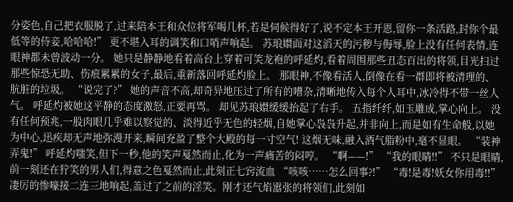分姿色,自己把衣服脱了,过来陪本王和众位将军喝几杯,若是伺候得好了,说不定本王开恩,留你一条活路,封你个最低等的侍妾,哈哈哈!” 更不堪入耳的调笑和口哨声响起。 苏琅嬛面对这滔天的污秽与侮辱,脸上没有任何表情,连眼神都未曾波动一分。 她只是静静地看着高台上穿着可笑龙袍的呼延灼,看着周围那些丑态百出的将领,目光扫过那些惊恐无助、伤痕累累的女子,最后,重新落回呼延灼脸上。 那眼神,不像看活人,倒像在看一群即将被清理的、肮脏的垃圾。 “说完了?” 她的声音不高,却奇异地压过了所有的嘈杂,清晰地传入每个人耳中,冰冷得不带一丝人气。 呼延灼被她这平静的态度激怒,正要再骂。 却见苏琅嬛缓缓抬起了右手。 五指纤纤,如玉雕成,掌心向上。 没有任何预兆,一股肉眼几乎难以察觉的、淡得近乎无色的轻烟,自她掌心袅袅升起,并非向上,而是如有生命般,以她为中心,迅疾却无声地弥漫开来,瞬间充盈了整个大殿的每一寸空气! 这烟无味,融入酒气脂粉中,毫不显眼。 “装神弄鬼!” 呼延灼嗤笑,但下一秒,他的笑声戛然而止,化为一声痛苦的闷哼。 “啊——!” “我的眼睛!!” 不只是眼睛,前一刻还在狞笑的男人们,得意之色戛然而止,此刻正七窍流血 “咳咳……怎么回事?!” “毒!是毒!妖女你用毒!!” 凄厉的惨嚎接二连三地响起,盖过了之前的淫笑。刚才还气焰嚣张的将领们,此刻如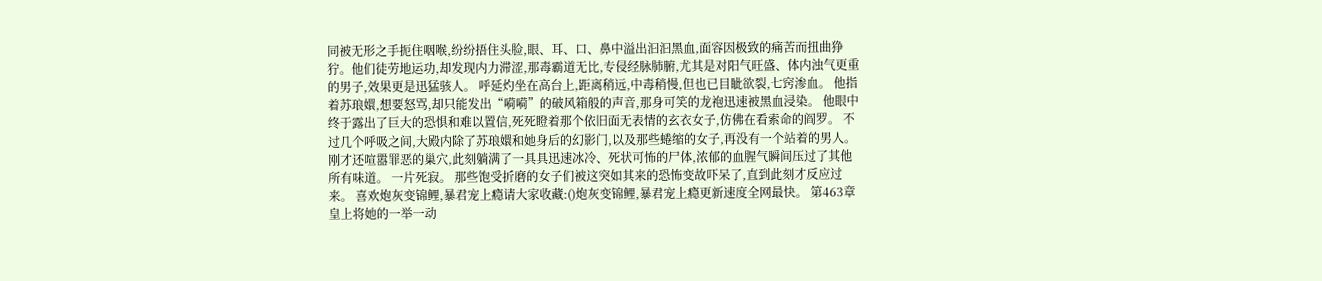同被无形之手扼住咽喉,纷纷捂住头脸,眼、耳、口、鼻中溢出汩汩黑血,面容因极致的痛苦而扭曲狰狞。他们徒劳地运功,却发现内力滞涩,那毒霸道无比,专侵经脉肺腑,尤其是对阳气旺盛、体内浊气更重的男子,效果更是迅猛骇人。 呼延灼坐在高台上,距离稍远,中毒稍慢,但也已目眦欲裂,七窍渗血。 他指着苏琅嬛,想要怒骂,却只能发出“嗬嗬”的破风箱般的声音,那身可笑的龙袍迅速被黑血浸染。 他眼中终于露出了巨大的恐惧和难以置信,死死瞪着那个依旧面无表情的玄衣女子,仿佛在看索命的阎罗。 不过几个呼吸之间,大殿内除了苏琅嬛和她身后的幻影门,以及那些蜷缩的女子,再没有一个站着的男人。 刚才还喧嚣罪恶的巢穴,此刻躺满了一具具迅速冰冷、死状可怖的尸体,浓郁的血腥气瞬间压过了其他所有味道。 一片死寂。 那些饱受折磨的女子们被这突如其来的恐怖变故吓呆了,直到此刻才反应过来。 喜欢炮灰变锦鲤,暴君宠上瘾请大家收藏:()炮灰变锦鲤,暴君宠上瘾更新速度全网最快。 第463章 皇上将她的一举一动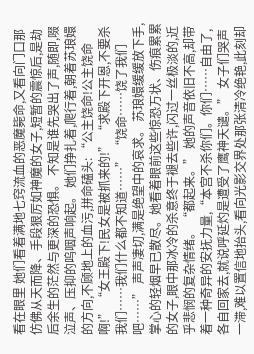看在眼里 她们看着满地七窍流血的恶魔毙命,又看向门口那仿佛从天而降、手段狠厉如神魔的女子,短暂的震惊后,是劫后余生的茫然与更深的恐惧。 不知是谁先哭出了声,随即,啜泣声、压抑的呜咽声响起。 她们挣扎着,爬行着,朝着苏琅嬛的方向,不顾地上的血污,拼命磕头: “公主饶命!公主饶命啊!” “女王殿下!民女是被抓来的!” “求殿下开恩,不要杀我们……我们什么都不知道……” “饶命……饶了我们吧……” 声声凄切,满是绝望中的哀求。 苏琅嬛缓缓放下手,掌心的轻烟早已散尽。她看着眼前这些惊恐万状、伤痕累累的女子,眼中那冰冷的杀意终于褪去些许,闪过一丝极淡的,近乎悲悯的复杂情绪。 “都起来。” 她的声音依旧不高,却带着一种奇异的安抚力量,“本宫不杀你们。你们……自由了,各自回家去,就说呼延灼是遭受了鹰神天谴。” 女子们哭声一滞,难以置信地抬头,看向光影交界处那张清冷绝艳,此刻却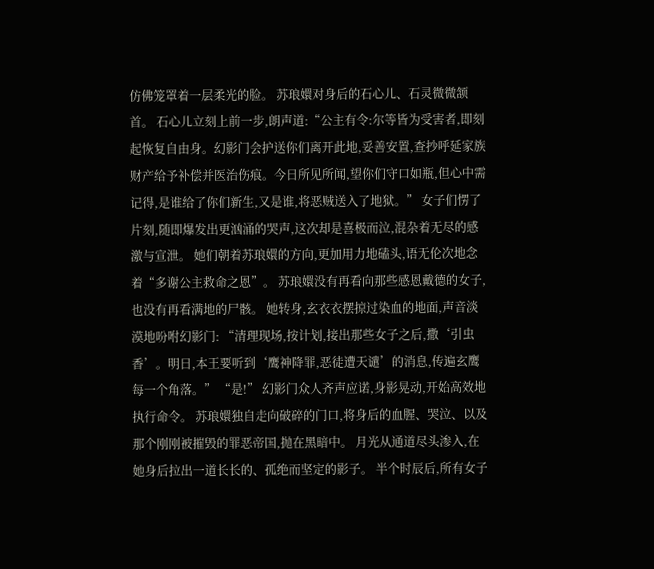仿佛笼罩着一层柔光的脸。 苏琅嬛对身后的石心儿、石灵微微颔首。 石心儿立刻上前一步,朗声道:“公主有令:尔等皆为受害者,即刻起恢复自由身。幻影门会护送你们离开此地,妥善安置,查抄呼延家族财产给予补偿并医治伤痕。今日所见所闻,望你们守口如瓶,但心中需记得,是谁给了你们新生,又是谁,将恶贼送入了地狱。” 女子们愣了片刻,随即爆发出更汹涌的哭声,这次却是喜极而泣,混杂着无尽的感激与宣泄。 她们朝着苏琅嬛的方向,更加用力地磕头,语无伦次地念着“多谢公主救命之恩”。 苏琅嬛没有再看向那些感恩戴德的女子,也没有再看满地的尸骸。 她转身,玄衣衣摆掠过染血的地面,声音淡漠地吩咐幻影门: “清理现场,按计划,接出那些女子之后,撒‘引虫香’。明日,本王要听到‘鹰神降罪,恶徒遭天谴’的消息,传遍玄鹰每一个角落。” “是!” 幻影门众人齐声应诺,身影晃动,开始高效地执行命令。 苏琅嬛独自走向破碎的门口,将身后的血腥、哭泣、以及那个刚刚被摧毁的罪恶帝国,抛在黑暗中。 月光从通道尽头渗入,在她身后拉出一道长长的、孤绝而坚定的影子。 半个时辰后,所有女子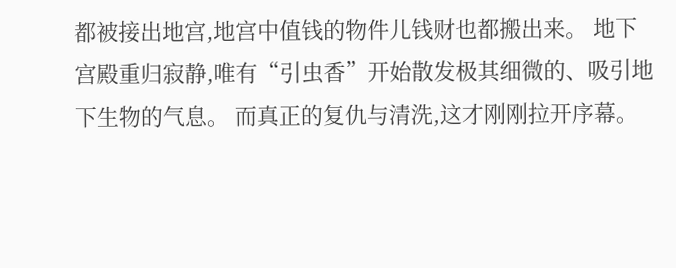都被接出地宫,地宫中值钱的物件儿钱财也都搬出来。 地下宫殿重归寂静,唯有“引虫香”开始散发极其细微的、吸引地下生物的气息。 而真正的复仇与清洗,这才刚刚拉开序幕。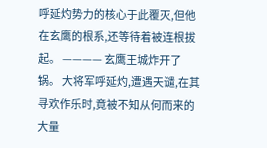呼延灼势力的核心于此覆灭,但他在玄鹰的根系,还等待着被连根拔起。 ———— 玄鹰王城炸开了锅。 大将军呼延灼,遭遇天谴,在其寻欢作乐时,竟被不知从何而来的大量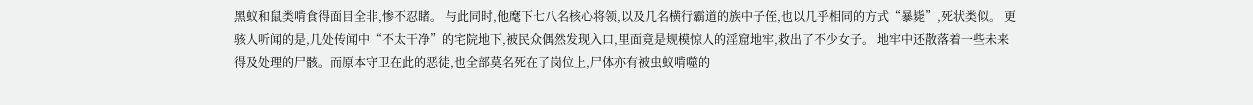黑蚁和鼠类啃食得面目全非,惨不忍睹。 与此同时,他麾下七八名核心将领,以及几名横行霸道的族中子侄,也以几乎相同的方式“暴毙”,死状类似。 更骇人听闻的是,几处传闻中“不太干净”的宅院地下,被民众偶然发现入口,里面竟是规模惊人的淫窟地牢,救出了不少女子。 地牢中还散落着一些未来得及处理的尸骸。而原本守卫在此的恶徒,也全部莫名死在了岗位上,尸体亦有被虫蚁啃噬的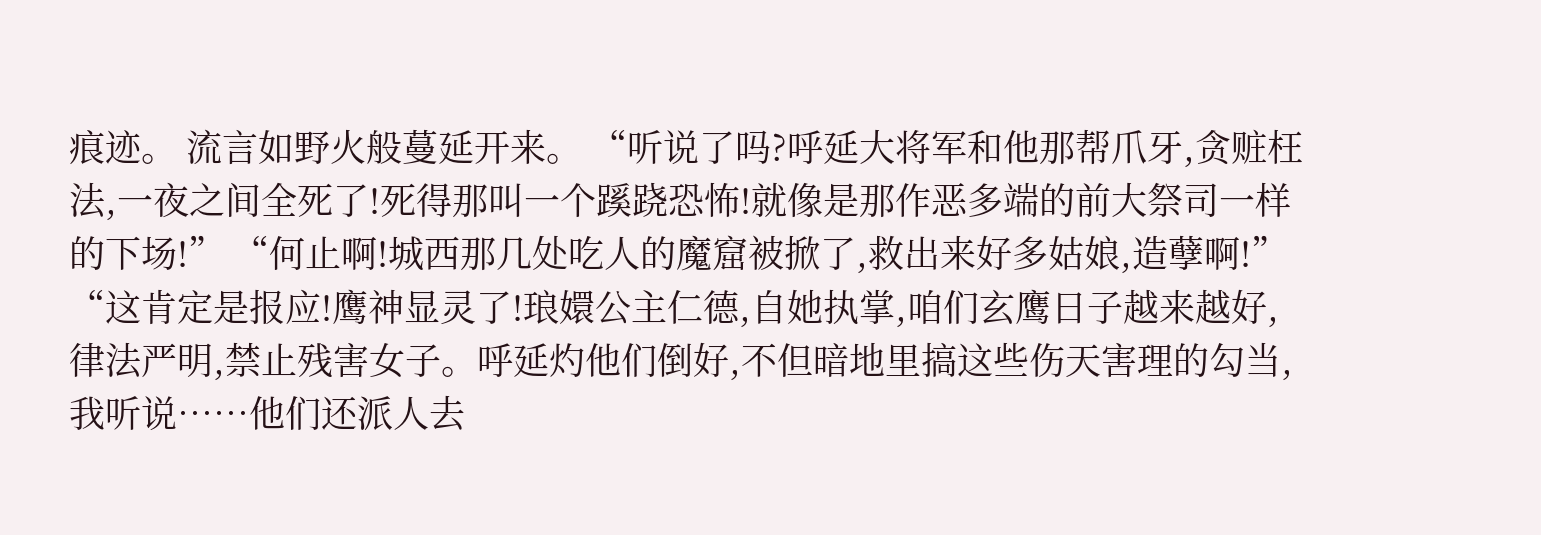痕迹。 流言如野火般蔓延开来。 “听说了吗?呼延大将军和他那帮爪牙,贪赃枉法,一夜之间全死了!死得那叫一个蹊跷恐怖!就像是那作恶多端的前大祭司一样的下场!” “何止啊!城西那几处吃人的魔窟被掀了,救出来好多姑娘,造孽啊!” “这肯定是报应!鹰神显灵了!琅嬛公主仁德,自她执掌,咱们玄鹰日子越来越好,律法严明,禁止残害女子。呼延灼他们倒好,不但暗地里搞这些伤天害理的勾当,我听说……他们还派人去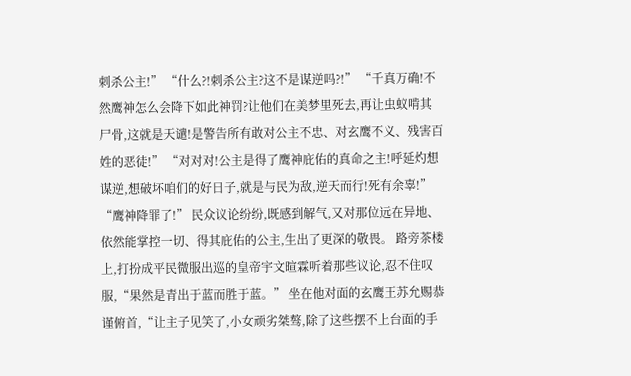刺杀公主!” “什么?!刺杀公主?这不是谋逆吗?!” “千真万确!不然鹰神怎么会降下如此神罚?让他们在美梦里死去,再让虫蚁啃其尸骨,这就是天谴!是警告所有敢对公主不忠、对玄鹰不义、残害百姓的恶徒!” “对对对!公主是得了鹰神庇佑的真命之主!呼延灼想谋逆,想破坏咱们的好日子,就是与民为敌,逆天而行!死有余辜!” “鹰神降罪了!” 民众议论纷纷,既感到解气,又对那位远在异地、依然能掌控一切、得其庇佑的公主,生出了更深的敬畏。 路旁茶楼上,打扮成平民微服出巡的皇帝宇文暄霖听着那些议论,忍不住叹服,“果然是青出于蓝而胜于蓝。” 坐在他对面的玄鹰王苏允赐恭谨俯首,“让主子见笑了,小女顽劣桀骜,除了这些摆不上台面的手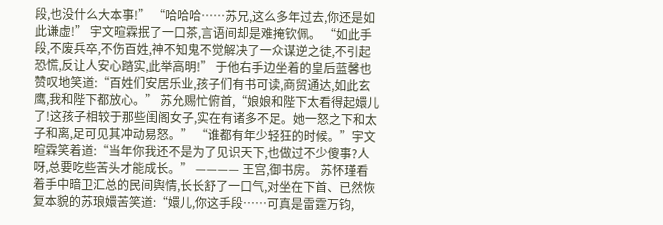段,也没什么大本事!” “哈哈哈……苏兄,这么多年过去,你还是如此谦虚!” 宇文暄霖抿了一口茶,言语间却是难掩钦佩。 “如此手段,不废兵卒,不伤百姓,神不知鬼不觉解决了一众谋逆之徒,不引起恐慌,反让人安心踏实,此举高明!” 于他右手边坐着的皇后蓝馨也赞叹地笑道:“百姓们安居乐业,孩子们有书可读,商贸通达,如此玄鹰,我和陛下都放心。” 苏允赐忙俯首,“娘娘和陛下太看得起嬛儿了!这孩子相较于那些闺阁女子,实在有诸多不足。她一怒之下和太子和离,足可见其冲动易怒。” “谁都有年少轻狂的时候。”宇文暄霖笑着道:“当年你我还不是为了见识天下,也做过不少傻事?人呀,总要吃些苦头才能成长。” ———— 王宫,御书房。 苏怀瑾看着手中暗卫汇总的民间舆情,长长舒了一口气,对坐在下首、已然恢复本貌的苏琅嬛苦笑道:“嬛儿,你这手段……可真是雷霆万钧,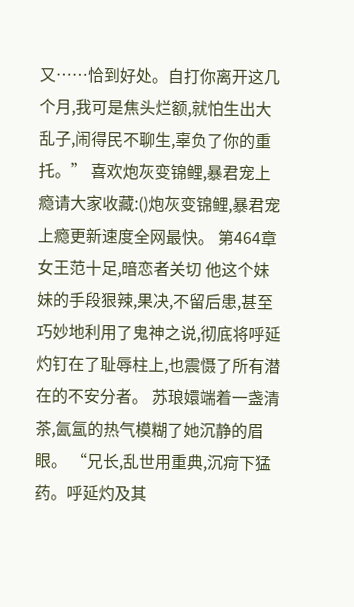又……恰到好处。自打你离开这几个月,我可是焦头烂额,就怕生出大乱子,闹得民不聊生,辜负了你的重托。” 喜欢炮灰变锦鲤,暴君宠上瘾请大家收藏:()炮灰变锦鲤,暴君宠上瘾更新速度全网最快。 第464章 女王范十足,暗恋者关切 他这个妹妹的手段狠辣,果决,不留后患,甚至巧妙地利用了鬼神之说,彻底将呼延灼钉在了耻辱柱上,也震慑了所有潜在的不安分者。 苏琅嬛端着一盏清茶,氤氲的热气模糊了她沉静的眉眼。 “兄长,乱世用重典,沉疴下猛药。呼延灼及其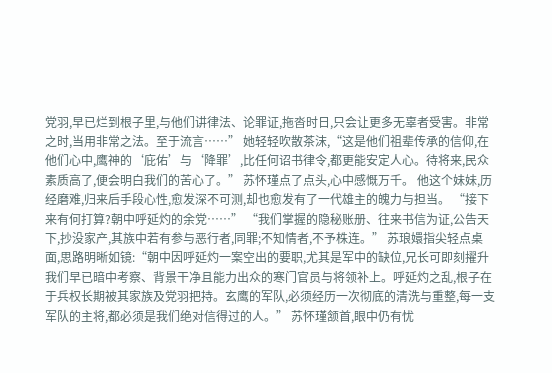党羽,早已烂到根子里,与他们讲律法、论罪证,拖沓时日,只会让更多无辜者受害。非常之时,当用非常之法。至于流言……” 她轻轻吹散茶沫,“这是他们祖辈传承的信仰,在他们心中,鹰神的‘庇佑’与‘降罪’,比任何诏书律令,都更能安定人心。待将来,民众素质高了,便会明白我们的苦心了。” 苏怀瑾点了点头,心中感慨万千。 他这个妹妹,历经磨难,归来后手段心性,愈发深不可测,却也愈发有了一代雄主的魄力与担当。 “接下来有何打算?朝中呼延灼的余党……” “我们掌握的隐秘账册、往来书信为证,公告天下,抄没家产,其族中若有参与恶行者,同罪;不知情者,不予株连。” 苏琅嬛指尖轻点桌面,思路明晰如镜:“朝中因呼延灼一案空出的要职,尤其是军中的缺位,兄长可即刻擢升我们早已暗中考察、背景干净且能力出众的寒门官员与将领补上。呼延灼之乱,根子在于兵权长期被其家族及党羽把持。玄鹰的军队,必须经历一次彻底的清洗与重整,每一支军队的主将,都必须是我们绝对信得过的人。” 苏怀瑾颔首,眼中仍有忧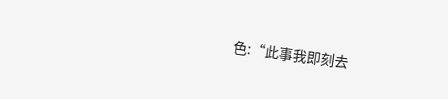色:“此事我即刻去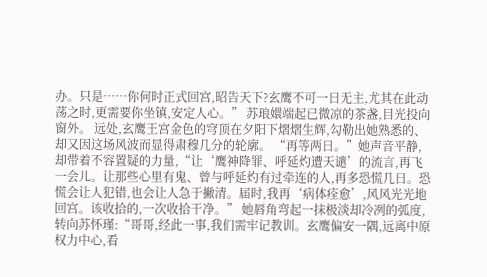办。只是……你何时正式回宫,昭告天下?玄鹰不可一日无主,尤其在此动荡之时,更需要你坐镇,安定人心。” 苏琅嬛端起已微凉的茶盏,目光投向窗外。 远处,玄鹰王宫金色的穹顶在夕阳下熠熠生辉,勾勒出她熟悉的、却又因这场风波而显得肃穆几分的轮廓。 “再等两日。”她声音平静,却带着不容置疑的力量,“让‘鹰神降罪、呼延灼遭天谴’的流言,再飞一会儿。让那些心里有鬼、曾与呼延灼有过牵连的人,再多恐慌几日。恐慌会让人犯错,也会让人急于撇清。届时,我再‘病体痊愈’,风风光光地回宫。该收拾的,一次收拾干净。” 她唇角弯起一抹极淡却冷冽的弧度,转向苏怀瑾:“哥哥,经此一事,我们需牢记教训。玄鹰偏安一隅,远离中原权力中心,看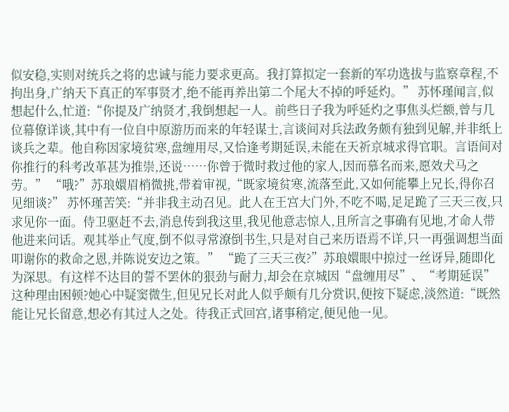似安稳,实则对统兵之将的忠诚与能力要求更高。我打算拟定一套新的军功选拔与监察章程,不拘出身,广纳天下真正的军事贤才,绝不能再养出第二个尾大不掉的呼延灼。” 苏怀瑾闻言,似想起什么,忙道:“你提及广纳贤才,我倒想起一人。前些日子我为呼延灼之事焦头烂额,曾与几位幕僚详谈,其中有一位自中原游历而来的年轻谋士,言谈间对兵法政务颇有独到见解,并非纸上谈兵之辈。他自称因家境贫寒,盘缠用尽,又恰逢考期延误,未能在天祈京城求得官职。言语间对你推行的科考改革甚为推崇,还说……你曾于微时救过他的家人,因而慕名而来,愿效犬马之劳。” “哦?”苏琅嬛眉梢微挑,带着审视,“既家境贫寒,流落至此,又如何能攀上兄长,得你召见细谈?” 苏怀瑾苦笑:“并非我主动召见。此人在王宫大门外,不吃不喝,足足跪了三天三夜,只求见你一面。侍卫驱赶不去,消息传到我这里,我见他意志惊人,且所言之事确有见地,才命人带他进来问话。观其举止气度,倒不似寻常潦倒书生,只是对自己来历语焉不详,只一再强调想当面叩谢你的救命之恩,并陈说安边之策。” “跪了三天三夜?”苏琅嬛眼中掠过一丝讶异,随即化为深思。有这样不达目的誓不罢休的狠劲与耐力,却会在京城因“盘缠用尽”、“考期延误”这种理由困顿?她心中疑窦微生,但见兄长对此人似乎颇有几分赏识,便按下疑虑,淡然道:“既然能让兄长留意,想必有其过人之处。待我正式回宫,诸事稍定,便见他一见。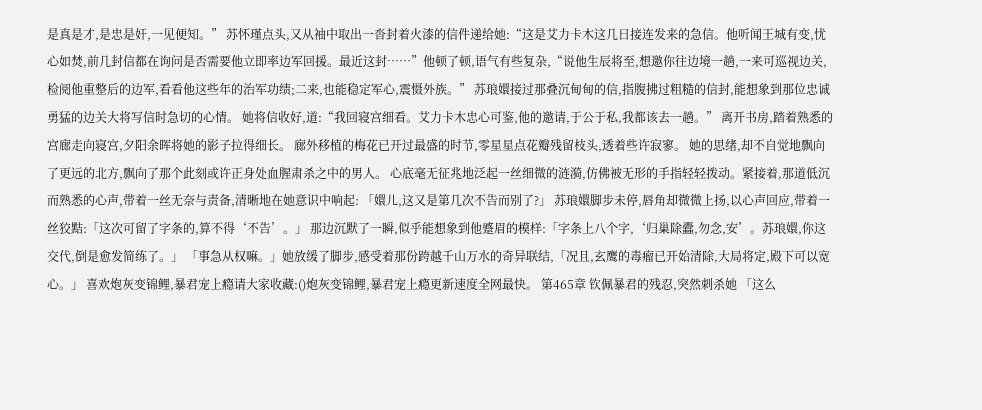是真是才,是忠是奸,一见便知。” 苏怀瑾点头,又从袖中取出一沓封着火漆的信件递给她:“这是艾力卡木这几日接连发来的急信。他听闻王城有变,忧心如焚,前几封信都在询问是否需要他立即率边军回援。最近这封……”他顿了顿,语气有些复杂,“说他生辰将至,想邀你往边境一趟,一来可巡视边关,检阅他重整后的边军,看看他这些年的治军功绩;二来,也能稳定军心,震慑外族。” 苏琅嬛接过那叠沉甸甸的信,指腹拂过粗糙的信封,能想象到那位忠诚勇猛的边关大将写信时急切的心情。 她将信收好,道:“我回寝宫细看。艾力卡木忠心可鉴,他的邀请,于公于私,我都该去一趟。” 离开书房,踏着熟悉的宫廊走向寝宫,夕阳余晖将她的影子拉得细长。 廊外移植的梅花已开过最盛的时节,零星星点花瓣残留枝头,透着些许寂寥。 她的思绪,却不自觉地飘向了更远的北方,飘向了那个此刻或许正身处血腥肃杀之中的男人。 心底毫无征兆地泛起一丝细微的涟漪,仿佛被无形的手指轻轻拨动。紧接着,那道低沉而熟悉的心声,带着一丝无奈与责备,清晰地在她意识中响起: 「嬛儿,这又是第几次不告而别了?」 苏琅嬛脚步未停,唇角却微微上扬,以心声回应,带着一丝狡黠:「这次可留了字条的,算不得‘不告’。」 那边沉默了一瞬,似乎能想象到他蹙眉的模样:「字条上八个字,‘归巢除蠹,勿念,安’。苏琅嬛,你这交代,倒是愈发简练了。」 「事急从权嘛。」她放缓了脚步,感受着那份跨越千山万水的奇异联结,「况且,玄鹰的毒瘤已开始清除,大局将定,殿下可以宽心。」 喜欢炮灰变锦鲤,暴君宠上瘾请大家收藏:()炮灰变锦鲤,暴君宠上瘾更新速度全网最快。 第465章 钦佩暴君的残忍,突然刺杀她 「这么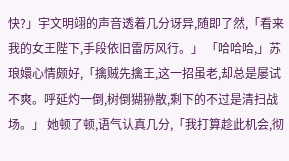快?」宇文明翊的声音透着几分讶异,随即了然,「看来我的女王陛下,手段依旧雷厉风行。」 「哈哈哈,」苏琅嬛心情颇好,「擒贼先擒王,这一招虽老,却总是屡试不爽。呼延灼一倒,树倒猢狲散,剩下的不过是清扫战场。」 她顿了顿,语气认真几分,「我打算趁此机会,彻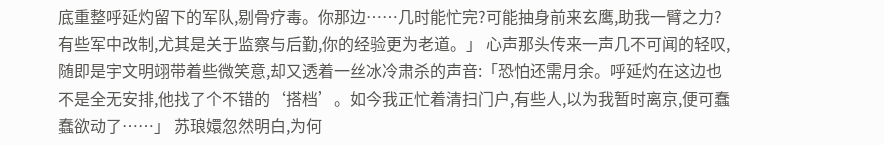底重整呼延灼留下的军队,剔骨疗毒。你那边……几时能忙完?可能抽身前来玄鹰,助我一臂之力?有些军中改制,尤其是关于监察与后勤,你的经验更为老道。」 心声那头传来一声几不可闻的轻叹,随即是宇文明翊带着些微笑意,却又透着一丝冰冷肃杀的声音:「恐怕还需月余。呼延灼在这边也不是全无安排,他找了个不错的‘搭档’。如今我正忙着清扫门户,有些人,以为我暂时离京,便可蠢蠢欲动了……」 苏琅嬛忽然明白,为何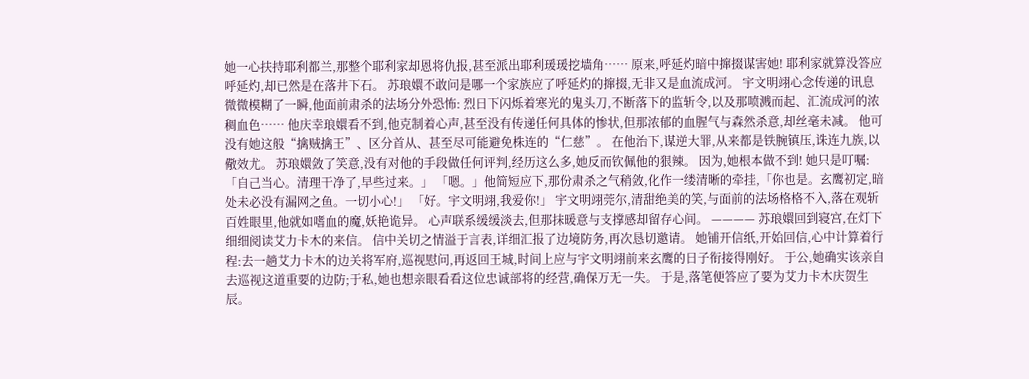她一心扶持耶利都兰,那整个耶利家却恩将仇报,甚至派出耶利瑗瑗挖墙角…… 原来,呼延灼暗中撺掇谋害她! 耶利家就算没答应呼延灼,却已然是在落井下石。 苏琅嬛不敢问是哪一个家族应了呼延灼的撺掇,无非又是血流成河。 宇文明翊心念传递的讯息微微模糊了一瞬,他面前肃杀的法场分外恐怖: 烈日下闪烁着寒光的鬼头刀,不断落下的监斩令,以及那喷溅而起、汇流成河的浓稠血色…… 他庆幸琅嬛看不到,他克制着心声,甚至没有传递任何具体的惨状,但那浓郁的血腥气与森然杀意,却丝毫未减。 他可没有她这般“擒贼擒王”、区分首从、甚至尽可能避免株连的“仁慈”。 在他治下,谋逆大罪,从来都是铁腕镇压,诛连九族,以儆效尤。 苏琅嬛敛了笑意,没有对他的手段做任何评判,经历这么多,她反而钦佩他的狠辣。 因为,她根本做不到! 她只是叮嘱:「自己当心。清理干净了,早些过来。」 「嗯。」他简短应下,那份肃杀之气稍敛,化作一缕清晰的牵挂,「你也是。玄鹰初定,暗处未必没有漏网之鱼。一切小心!」 「好。宇文明翊,我爱你!」 宇文明翊莞尔,清甜绝美的笑,与面前的法场格格不入,落在观斩百姓眼里,他就如嗜血的魔,妖艳诡异。 心声联系缓缓淡去,但那抹暖意与支撑感却留存心间。 ———— 苏琅嬛回到寝宫,在灯下细细阅读艾力卡木的来信。 信中关切之情溢于言表,详细汇报了边境防务,再次恳切邀请。 她铺开信纸,开始回信,心中计算着行程:去一趟艾力卡木的边关将军府,巡视慰问,再返回王城,时间上应与宇文明翊前来玄鹰的日子衔接得刚好。 于公,她确实该亲自去巡视这道重要的边防;于私,她也想亲眼看看这位忠诚部将的经营,确保万无一失。 于是,落笔便答应了要为艾力卡木庆贺生辰。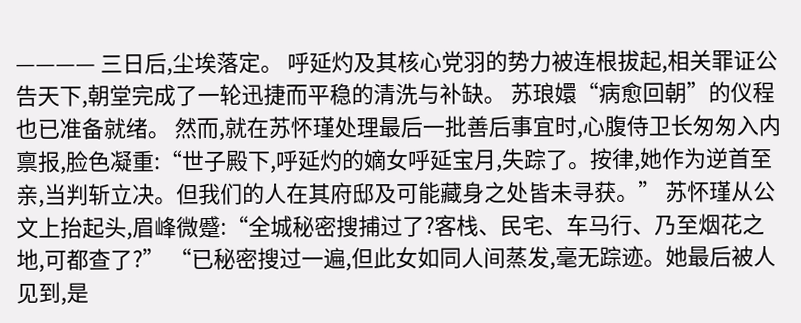———— 三日后,尘埃落定。 呼延灼及其核心党羽的势力被连根拔起,相关罪证公告天下,朝堂完成了一轮迅捷而平稳的清洗与补缺。 苏琅嬛“病愈回朝”的仪程也已准备就绪。 然而,就在苏怀瑾处理最后一批善后事宜时,心腹侍卫长匆匆入内禀报,脸色凝重:“世子殿下,呼延灼的嫡女呼延宝月,失踪了。按律,她作为逆首至亲,当判斩立决。但我们的人在其府邸及可能藏身之处皆未寻获。” 苏怀瑾从公文上抬起头,眉峰微蹙:“全城秘密搜捕过了?客栈、民宅、车马行、乃至烟花之地,可都查了?” “已秘密搜过一遍,但此女如同人间蒸发,毫无踪迹。她最后被人见到,是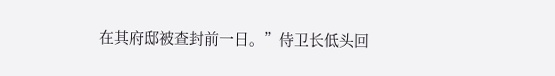在其府邸被查封前一日。”侍卫长低头回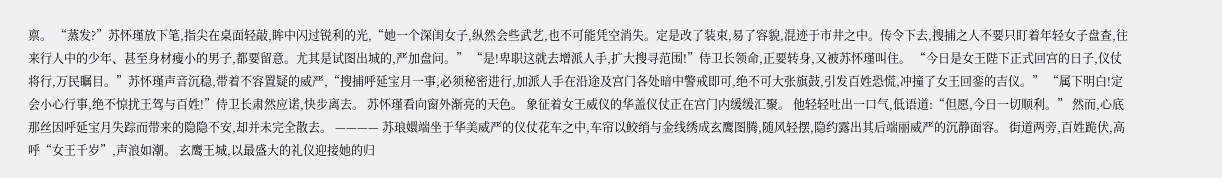禀。 “蒸发?”苏怀瑾放下笔,指尖在桌面轻敲,眸中闪过锐利的光,“她一个深闺女子,纵然会些武艺,也不可能凭空消失。定是改了装束,易了容貌,混迹于市井之中。传令下去,搜捕之人不要只盯着年轻女子盘查,往来行人中的少年、甚至身材瘦小的男子,都要留意。尤其是试图出城的,严加盘问。” “是!卑职这就去增派人手,扩大搜寻范围!”侍卫长领命,正要转身,又被苏怀瑾叫住。 “今日是女王陛下正式回宫的日子,仪仗将行,万民瞩目。”苏怀瑾声音沉稳,带着不容置疑的威严,“搜捕呼延宝月一事,必须秘密进行,加派人手在沿途及宫门各处暗中警戒即可,绝不可大张旗鼓,引发百姓恐慌,冲撞了女王回銮的吉仪。” “属下明白!定会小心行事,绝不惊扰王驾与百姓!”侍卫长肃然应诺,快步离去。 苏怀瑾看向窗外渐亮的天色。 象征着女王威仪的华盖仪仗正在宫门内缓缓汇聚。 他轻轻吐出一口气,低语道:“但愿,今日一切顺利。” 然而,心底那丝因呼延宝月失踪而带来的隐隐不安,却并未完全散去。 ———— 苏琅嬛端坐于华美威严的仪仗花车之中,车帘以鲛绡与金线绣成玄鹰图腾,随风轻摆,隐约露出其后端丽威严的沉静面容。 街道两旁,百姓跪伏,高呼“女王千岁”,声浪如潮。 玄鹰王城,以最盛大的礼仪迎接她的归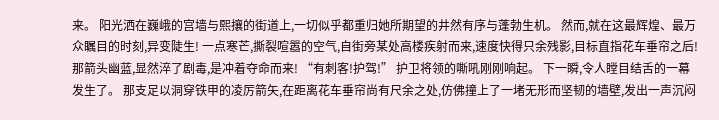来。 阳光洒在巍峨的宫墙与熙攘的街道上,一切似乎都重归她所期望的井然有序与蓬勃生机。 然而,就在这最辉煌、最万众瞩目的时刻,异变陡生! 一点寒芒,撕裂喧嚣的空气,自街旁某处高楼疾射而来,速度快得只余残影,目标直指花车垂帘之后! 那箭头幽蓝,显然淬了剧毒,是冲着夺命而来! “有刺客!护驾!” 护卫将领的嘶吼刚刚响起。 下一瞬,令人瞠目结舌的一幕发生了。 那支足以洞穿铁甲的凌厉箭矢,在距离花车垂帘尚有尺余之处,仿佛撞上了一堵无形而坚韧的墙壁,发出一声沉闷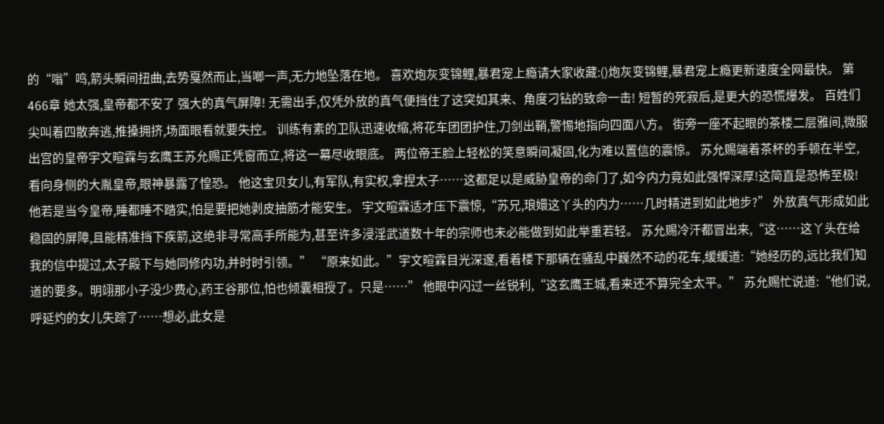的“嗡”鸣,箭头瞬间扭曲,去势戛然而止,当啷一声,无力地坠落在地。 喜欢炮灰变锦鲤,暴君宠上瘾请大家收藏:()炮灰变锦鲤,暴君宠上瘾更新速度全网最快。 第466章 她太强,皇帝都不安了 强大的真气屏障! 无需出手,仅凭外放的真气便挡住了这突如其来、角度刁钻的致命一击! 短暂的死寂后,是更大的恐慌爆发。 百姓们尖叫着四散奔逃,推搡拥挤,场面眼看就要失控。 训练有素的卫队迅速收缩,将花车团团护住,刀剑出鞘,警惕地指向四面八方。 街旁一座不起眼的茶楼二层雅间,微服出宫的皇帝宇文暄霖与玄鹰王苏允赐正凭窗而立,将这一幕尽收眼底。 两位帝王脸上轻松的笑意瞬间凝固,化为难以置信的震惊。 苏允赐端着茶杯的手顿在半空,看向身侧的大胤皇帝,眼神暴露了惶恐。 他这宝贝女儿,有军队,有实权,拿捏太子……这都足以是威胁皇帝的命门了,如今内力竟如此强悍深厚!这简直是恐怖至极! 他若是当今皇帝,睡都睡不踏实,怕是要把她剥皮抽筋才能安生。 宇文暄霖适才压下震惊,“苏兄,琅嬛这丫头的内力……几时精进到如此地步?” 外放真气形成如此稳固的屏障,且能精准挡下疾箭,这绝非寻常高手所能为,甚至许多浸淫武道数十年的宗师也未必能做到如此举重若轻。 苏允赐冷汗都冒出来,“这……这丫头在给我的信中提过,太子殿下与她同修内功,并时时引领。” “原来如此。”宇文暄霖目光深邃,看着楼下那辆在骚乱中巍然不动的花车,缓缓道:“她经历的,远比我们知道的要多。明翊那小子没少费心,药王谷那位,怕也倾囊相授了。只是……” 他眼中闪过一丝锐利,“这玄鹰王城,看来还不算完全太平。” 苏允赐忙说道:“他们说,呼延灼的女儿失踪了……想必,此女是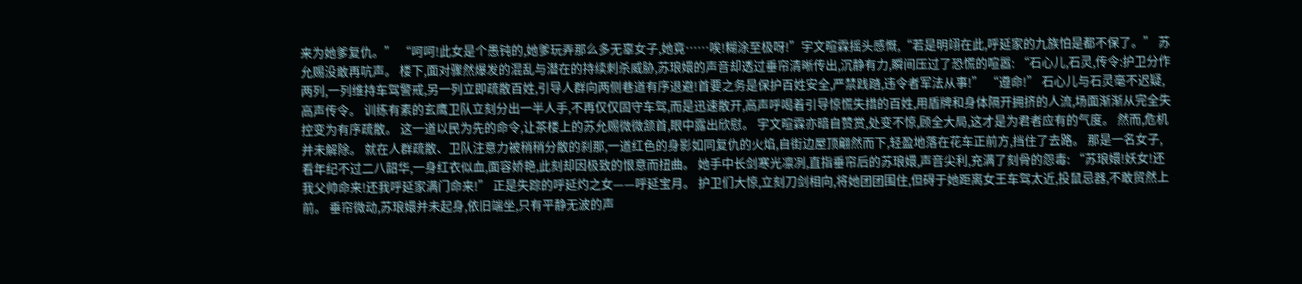来为她爹复仇。” “呵呵!此女是个愚钝的,她爹玩弄那么多无辜女子,她竟……唉!糊涂至极呀!”宇文暄霖摇头感慨,“若是明翊在此,呼延家的九族怕是都不保了。” 苏允赐没敢再吭声。 楼下,面对骤然爆发的混乱与潜在的持续刺杀威胁,苏琅嬛的声音却透过垂帘清晰传出,沉静有力,瞬间压过了恐慌的喧嚣: “石心儿,石灵,传令:护卫分作两列,一列维持车驾警戒,另一列立即疏散百姓,引导人群向两侧巷道有序退避!首要之务是保护百姓安全,严禁践踏,违令者军法从事!” “遵命!” 石心儿与石灵毫不迟疑,高声传令。 训练有素的玄鹰卫队立刻分出一半人手,不再仅仅固守车驾,而是迅速散开,高声呼喝着引导惊慌失措的百姓,用盾牌和身体隔开拥挤的人流,场面渐渐从完全失控变为有序疏散。 这一道以民为先的命令,让茶楼上的苏允赐微微颔首,眼中露出欣慰。 宇文暄霖亦暗自赞赏,处变不惊,顾全大局,这才是为君者应有的气度。 然而,危机并未解除。 就在人群疏散、卫队注意力被稍稍分散的刹那,一道红色的身影如同复仇的火焰,自街边屋顶翩然而下,轻盈地落在花车正前方,挡住了去路。 那是一名女子,看年纪不过二八韶华,一身红衣似血,面容娇艳,此刻却因极致的恨意而扭曲。 她手中长剑寒光凛冽,直指垂帘后的苏琅嬛,声音尖利,充满了刻骨的怨毒: “苏琅嬛!妖女!还我父帅命来!还我呼延家满门命来!” 正是失踪的呼延灼之女——呼延宝月。 护卫们大惊,立刻刀剑相向,将她团团围住,但碍于她距离女王车驾太近,投鼠忌器,不敢贸然上前。 垂帘微动,苏琅嬛并未起身,依旧端坐,只有平静无波的声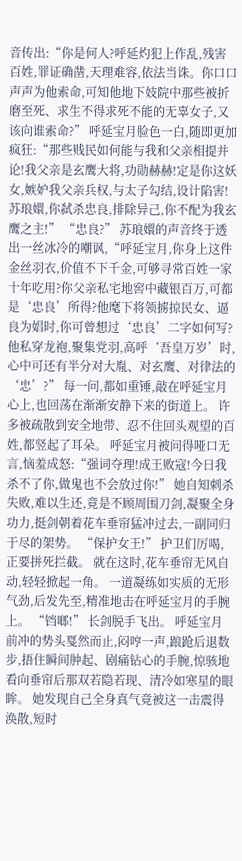音传出:“你是何人?呼延灼犯上作乱,残害百姓,罪证确凿,天理难容,依法当诛。你口口声声为他索命,可知他地下妓院中那些被折磨至死、求生不得求死不能的无辜女子,又该向谁索命?” 呼延宝月脸色一白,随即更加疯狂:“那些贱民如何能与我和父亲相提并论!我父亲是玄鹰大将,功勋赫赫!定是你这妖女,嫉妒我父亲兵权,与太子勾结,设计陷害!苏琅嬛,你弑杀忠良,排除异己,你不配为我玄鹰之主!” “忠良?” 苏琅嬛的声音终于透出一丝冰冷的嘲讽,“呼延宝月,你身上这件金丝羽衣,价值不下千金,可够寻常百姓一家十年吃用?你父亲私宅地窖中藏银百万,可都是‘忠良’所得?他麾下将领掳掠民女、逼良为娼时,你可曾想过‘忠良’二字如何写?他私穿龙袍,聚集党羽,高呼‘吾皇万岁’时,心中可还有半分对大胤、对玄鹰、对律法的‘忠’?” 每一问,都如重锤,敲在呼延宝月心上,也回荡在渐渐安静下来的街道上。 许多被疏散到安全地带、忍不住回头观望的百姓,都竖起了耳朵。 呼延宝月被问得哑口无言,恼羞成怒:“强词夺理!成王败寇!今日我杀不了你,做鬼也不会放过你!” 她自知刺杀失败,难以生还,竟是不顾周围刀剑,凝聚全身功力,挺剑朝着花车垂帘猛冲过去,一副同归于尽的架势。 “保护女王!” 护卫们厉喝,正要拼死拦截。 就在这时,花车垂帘无风自动,轻轻掀起一角。 一道凝练如实质的无形气劲,后发先至,精准地击在呼延宝月的手腕上。 “铛啷!” 长剑脱手飞出。 呼延宝月前冲的势头戛然而止,闷哼一声,踉跄后退数步,捂住瞬间肿起、剧痛钻心的手腕,惊骇地看向垂帘后那双若隐若现、清冷如寒星的眼眸。 她发现自己全身真气竟被这一击震得涣散,短时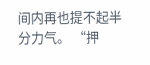间内再也提不起半分力气。 “押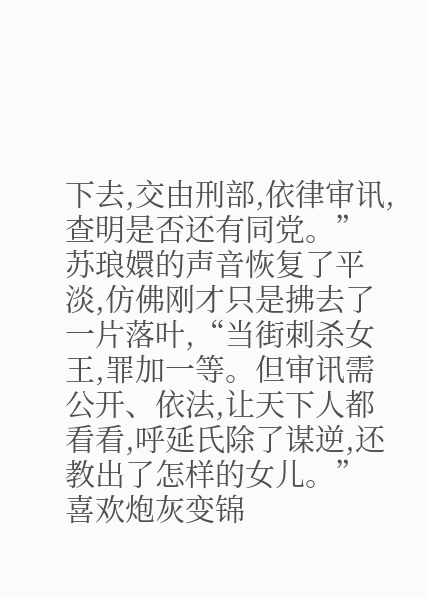下去,交由刑部,依律审讯,查明是否还有同党。” 苏琅嬛的声音恢复了平淡,仿佛刚才只是拂去了一片落叶,“当街刺杀女王,罪加一等。但审讯需公开、依法,让天下人都看看,呼延氏除了谋逆,还教出了怎样的女儿。” 喜欢炮灰变锦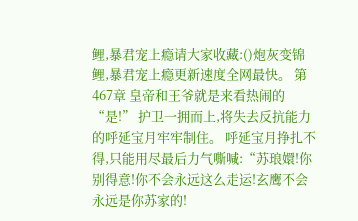鲤,暴君宠上瘾请大家收藏:()炮灰变锦鲤,暴君宠上瘾更新速度全网最快。 第467章 皇帝和王爷就是来看热闹的 “是!” 护卫一拥而上,将失去反抗能力的呼延宝月牢牢制住。 呼延宝月挣扎不得,只能用尽最后力气嘶喊:“苏琅嬛!你别得意!你不会永远这么走运!玄鹰不会永远是你苏家的!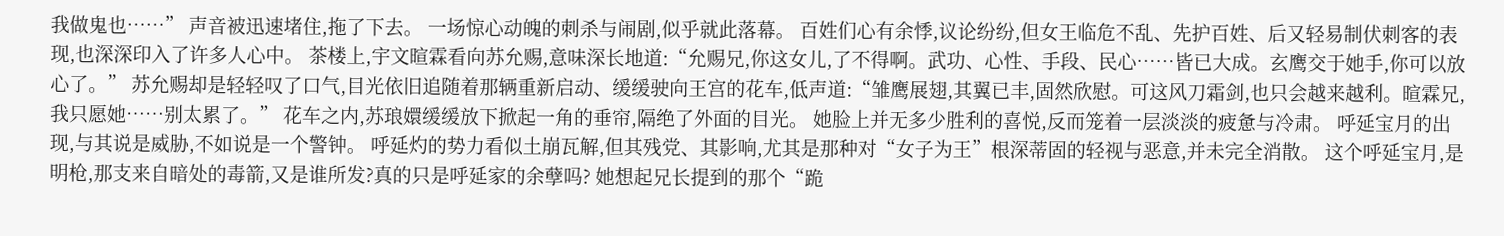我做鬼也……” 声音被迅速堵住,拖了下去。 一场惊心动魄的刺杀与闹剧,似乎就此落幕。 百姓们心有余悸,议论纷纷,但女王临危不乱、先护百姓、后又轻易制伏刺客的表现,也深深印入了许多人心中。 茶楼上,宇文暄霖看向苏允赐,意味深长地道:“允赐兄,你这女儿,了不得啊。武功、心性、手段、民心……皆已大成。玄鹰交于她手,你可以放心了。” 苏允赐却是轻轻叹了口气,目光依旧追随着那辆重新启动、缓缓驶向王宫的花车,低声道:“雏鹰展翅,其翼已丰,固然欣慰。可这风刀霜剑,也只会越来越利。暄霖兄,我只愿她……别太累了。” 花车之内,苏琅嬛缓缓放下掀起一角的垂帘,隔绝了外面的目光。 她脸上并无多少胜利的喜悦,反而笼着一层淡淡的疲惫与冷肃。 呼延宝月的出现,与其说是威胁,不如说是一个警钟。 呼延灼的势力看似土崩瓦解,但其残党、其影响,尤其是那种对“女子为王”根深蒂固的轻视与恶意,并未完全消散。 这个呼延宝月,是明枪,那支来自暗处的毒箭,又是谁所发?真的只是呼延家的余孽吗? 她想起兄长提到的那个“跪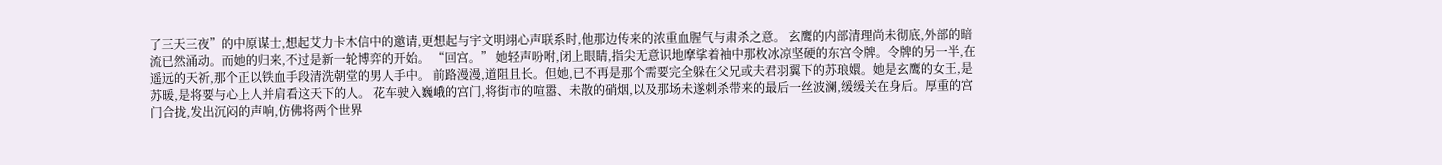了三天三夜”的中原谋士,想起艾力卡木信中的邀请,更想起与宇文明翊心声联系时,他那边传来的浓重血腥气与肃杀之意。 玄鹰的内部清理尚未彻底,外部的暗流已然涌动。而她的归来,不过是新一轮博弈的开始。 “回宫。” 她轻声吩咐,闭上眼睛,指尖无意识地摩挲着袖中那枚冰凉坚硬的东宫令牌。令牌的另一半,在遥远的天祈,那个正以铁血手段清洗朝堂的男人手中。 前路漫漫,道阻且长。但她,已不再是那个需要完全躲在父兄或夫君羽翼下的苏琅嬛。她是玄鹰的女王,是苏暖,是将要与心上人并肩看这天下的人。 花车驶入巍峨的宫门,将街市的喧嚣、未散的硝烟,以及那场未遂刺杀带来的最后一丝波澜,缓缓关在身后。厚重的宫门合拢,发出沉闷的声响,仿佛将两个世界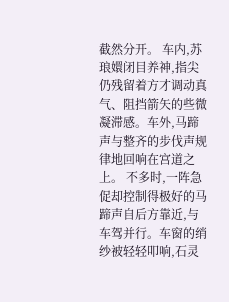截然分开。 车内,苏琅嬛闭目养神,指尖仍残留着方才调动真气、阻挡箭矢的些微凝滞感。车外,马蹄声与整齐的步伐声规律地回响在宫道之上。 不多时,一阵急促却控制得极好的马蹄声自后方靠近,与车驾并行。车窗的绡纱被轻轻叩响,石灵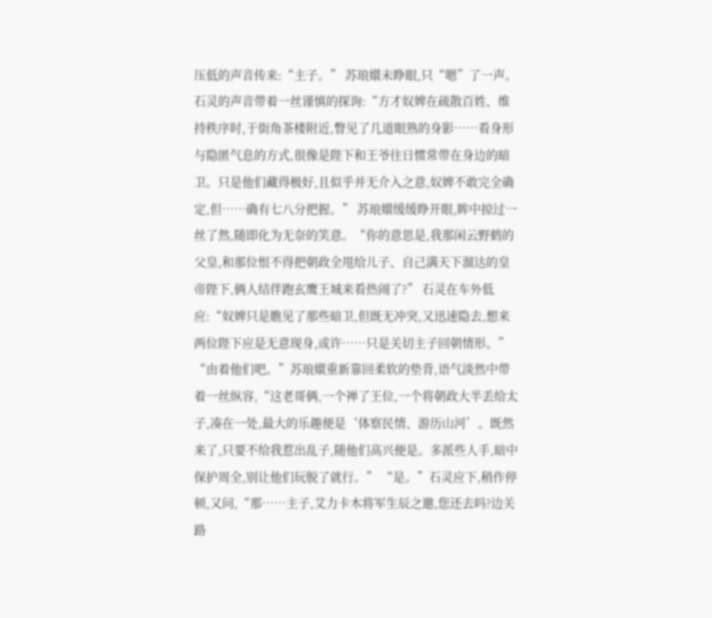压低的声音传来:“主子。” 苏琅嬛未睁眼,只“嗯”了一声。 石灵的声音带着一丝谨慎的探询:“方才奴婢在疏散百姓、维持秩序时,于街角茶楼附近,瞥见了几道眼熟的身影……看身形与隐匿气息的方式,很像是陛下和王爷往日惯常带在身边的暗卫。只是他们藏得极好,且似乎并无介入之意,奴婢不敢完全确定,但……确有七八分把握。” 苏琅嬛缓缓睁开眼,眸中掠过一丝了然,随即化为无奈的笑意。“你的意思是,我那闲云野鹤的父皇,和那位恨不得把朝政全甩给儿子、自己满天下溜达的皇帝陛下,俩人结伴跑玄鹰王城来看热闹了?” 石灵在车外低应:“奴婢只是瞧见了那些暗卫,但既无冲突,又迅速隐去,想来两位陛下应是无意现身,或许……只是关切主子回朝情形。” “由着他们吧。”苏琅嬛重新靠回柔软的垫背,语气淡然中带着一丝纵容,“这老哥俩,一个禅了王位,一个将朝政大半丢给太子,凑在一处,最大的乐趣便是‘体察民情、游历山河’。既然来了,只要不给我惹出乱子,随他们高兴便是。多派些人手,暗中保护周全,别让他们玩脱了就行。” “是。”石灵应下,稍作停顿,又问,“那……主子,艾力卡木将军生辰之邀,您还去吗?边关路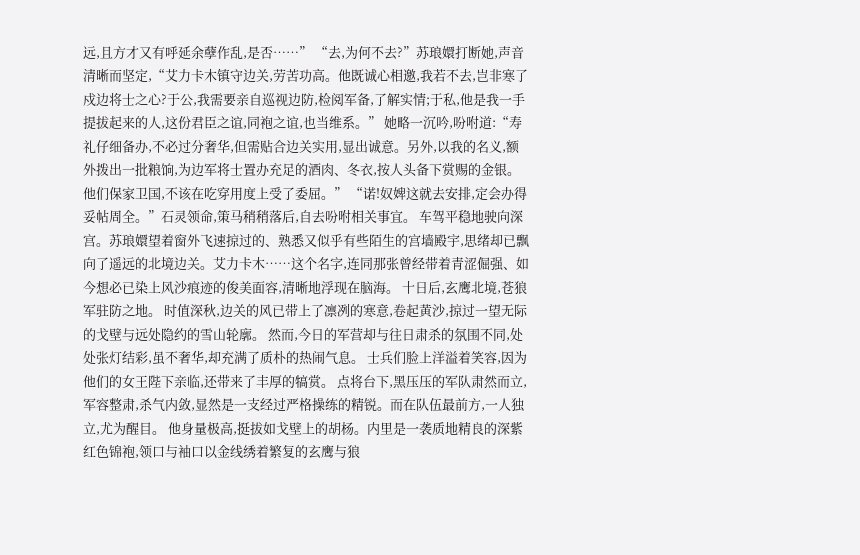远,且方才又有呼延余孽作乱,是否……” “去,为何不去?”苏琅嬛打断她,声音清晰而坚定,“艾力卡木镇守边关,劳苦功高。他既诚心相邀,我若不去,岂非寒了戍边将士之心?于公,我需要亲自巡视边防,检阅军备,了解实情;于私,他是我一手提拔起来的人,这份君臣之谊,同袍之谊,也当维系。” 她略一沉吟,吩咐道:“寿礼仔细备办,不必过分奢华,但需贴合边关实用,显出诚意。另外,以我的名义,额外拨出一批粮饷,为边军将士置办充足的酒肉、冬衣,按人头备下赏赐的金银。他们保家卫国,不该在吃穿用度上受了委屈。” “诺!奴婢这就去安排,定会办得妥帖周全。”石灵领命,策马稍稍落后,自去吩咐相关事宜。 车驾平稳地驶向深宫。苏琅嬛望着窗外飞速掠过的、熟悉又似乎有些陌生的宫墙殿宇,思绪却已飘向了遥远的北境边关。艾力卡木……这个名字,连同那张曾经带着青涩倔强、如今想必已染上风沙痕迹的俊美面容,清晰地浮现在脑海。 十日后,玄鹰北境,苍狼军驻防之地。 时值深秋,边关的风已带上了凛冽的寒意,卷起黄沙,掠过一望无际的戈壁与远处隐约的雪山轮廓。 然而,今日的军营却与往日肃杀的氛围不同,处处张灯结彩,虽不奢华,却充满了质朴的热闹气息。 士兵们脸上洋溢着笑容,因为他们的女王陛下亲临,还带来了丰厚的犒赏。 点将台下,黑压压的军队肃然而立,军容整肃,杀气内敛,显然是一支经过严格操练的精锐。而在队伍最前方,一人独立,尤为醒目。 他身量极高,挺拔如戈壁上的胡杨。内里是一袭质地精良的深紫红色锦袍,领口与袖口以金线绣着繁复的玄鹰与狼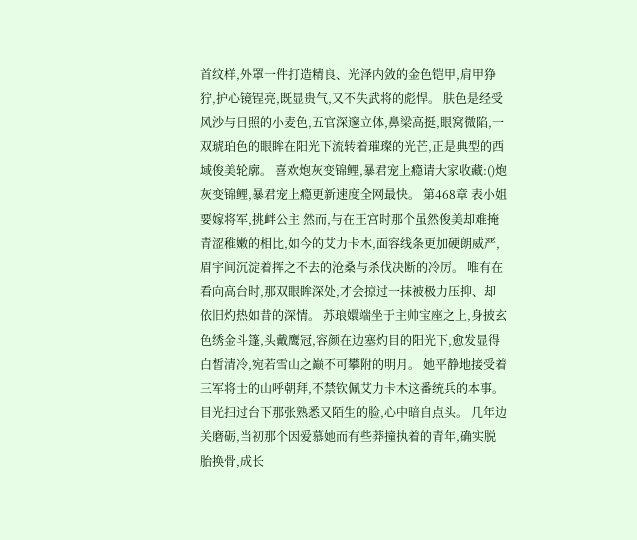首纹样,外罩一件打造精良、光泽内敛的金色铠甲,肩甲狰狞,护心镜锃亮,既显贵气,又不失武将的彪悍。 肤色是经受风沙与日照的小麦色,五官深邃立体,鼻梁高挺,眼窝微陷,一双琥珀色的眼眸在阳光下流转着璀璨的光芒,正是典型的西域俊美轮廓。 喜欢炮灰变锦鲤,暴君宠上瘾请大家收藏:()炮灰变锦鲤,暴君宠上瘾更新速度全网最快。 第468章 表小姐要嫁将军,挑衅公主 然而,与在王宫时那个虽然俊美却难掩青涩稚嫩的相比,如今的艾力卡木,面容线条更加硬朗威严,眉宇间沉淀着挥之不去的沧桑与杀伐决断的冷厉。 唯有在看向高台时,那双眼眸深处,才会掠过一抹被极力压抑、却依旧灼热如昔的深情。 苏琅嬛端坐于主帅宝座之上,身披玄色绣金斗篷,头戴鹰冠,容颜在边塞灼目的阳光下,愈发显得白皙清冷,宛若雪山之巅不可攀附的明月。 她平静地接受着三军将士的山呼朝拜,不禁钦佩艾力卡木这番统兵的本事。 目光扫过台下那张熟悉又陌生的脸,心中暗自点头。 几年边关磨砺,当初那个因爱慕她而有些莽撞执着的青年,确实脱胎换骨,成长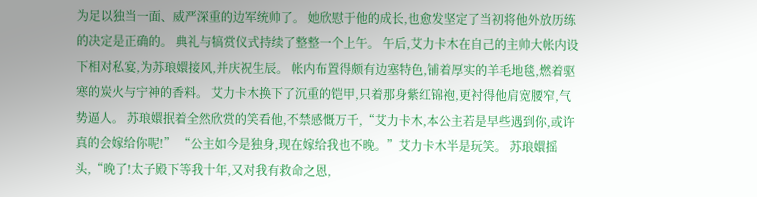为足以独当一面、威严深重的边军统帅了。 她欣慰于他的成长,也愈发坚定了当初将他外放历练的决定是正确的。 典礼与犒赏仪式持续了整整一个上午。 午后,艾力卡木在自己的主帅大帐内设下相对私宴,为苏琅嬛接风,并庆祝生辰。 帐内布置得颇有边塞特色,铺着厚实的羊毛地毯,燃着驱寒的炭火与宁神的香料。 艾力卡木换下了沉重的铠甲,只着那身紫红锦袍,更衬得他肩宽腰窄,气势逼人。 苏琅嬛抿着全然欣赏的笑看他,不禁感慨万千,“艾力卡木,本公主若是早些遇到你,或许真的会嫁给你呢!” “公主如今是独身,现在嫁给我也不晚。”艾力卡木半是玩笑。 苏琅嬛摇头,“晚了!太子殿下等我十年,又对我有救命之恩,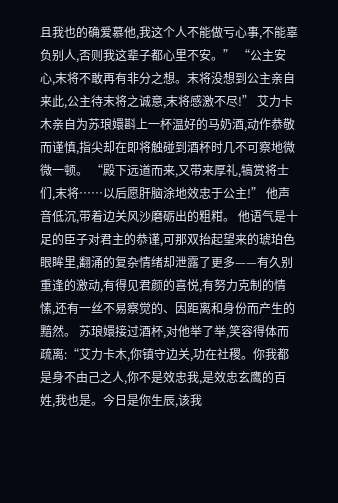且我也的确爱慕他,我这个人不能做亏心事,不能辜负别人,否则我这辈子都心里不安。” “公主安心,末将不敢再有非分之想。末将没想到公主亲自来此,公主待末将之诚意,末将感激不尽!” 艾力卡木亲自为苏琅嬛斟上一杯温好的马奶酒,动作恭敬而谨慎,指尖却在即将触碰到酒杯时几不可察地微微一顿。 “殿下远道而来,又带来厚礼,犒赏将士们,末将……以后愿肝脑涂地效忠于公主!” 他声音低沉,带着边关风沙磨砺出的粗粓。 他语气是十足的臣子对君主的恭谨,可那双抬起望来的琥珀色眼眸里,翻涌的复杂情绪却泄露了更多——有久别重逢的激动,有得见君颜的喜悦,有努力克制的情愫,还有一丝不易察觉的、因距离和身份而产生的黯然。 苏琅嬛接过酒杯,对他举了举,笑容得体而疏离:“艾力卡木,你镇守边关,功在社稷。你我都是身不由己之人,你不是效忠我,是效忠玄鹰的百姓,我也是。今日是你生辰,该我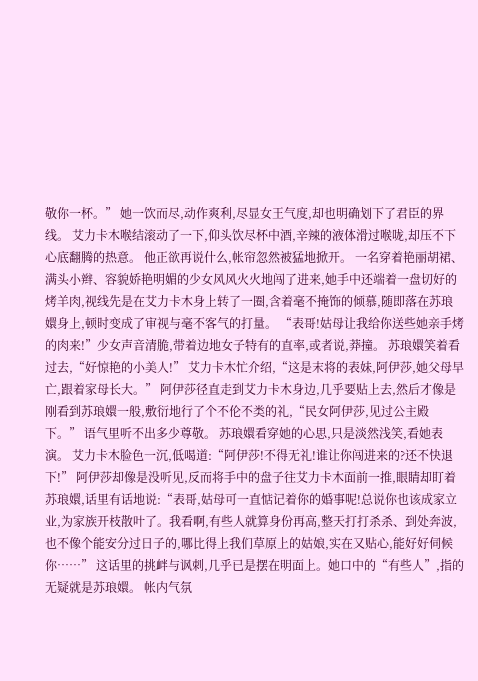敬你一杯。” 她一饮而尽,动作爽利,尽显女王气度,却也明确划下了君臣的界线。 艾力卡木喉结滚动了一下,仰头饮尽杯中酒,辛辣的液体滑过喉咙,却压不下心底翻腾的热意。 他正欲再说什么,帐帘忽然被猛地掀开。 一名穿着艳丽胡裙、满头小辫、容貌娇艳明媚的少女风风火火地闯了进来,她手中还端着一盘切好的烤羊肉,视线先是在艾力卡木身上转了一圈,含着毫不掩饰的倾慕,随即落在苏琅嬛身上,顿时变成了审视与毫不客气的打量。 “表哥!姑母让我给你送些她亲手烤的肉来!”少女声音清脆,带着边地女子特有的直率,或者说,莽撞。 苏琅嬛笑着看过去,“好惊艳的小美人!” 艾力卡木忙介绍,“这是末将的表妹,阿伊莎,她父母早亡,跟着家母长大。” 阿伊莎径直走到艾力卡木身边,几乎要贴上去,然后才像是刚看到苏琅嬛一般,敷衍地行了个不伦不类的礼,“民女阿伊莎,见过公主殿下。” 语气里听不出多少尊敬。 苏琅嬛看穿她的心思,只是淡然浅笑,看她表演。 艾力卡木脸色一沉,低喝道:“阿伊莎!不得无礼!谁让你闯进来的?还不快退下!” 阿伊莎却像是没听见,反而将手中的盘子往艾力卡木面前一推,眼睛却盯着苏琅嬛,话里有话地说:“表哥,姑母可一直惦记着你的婚事呢!总说你也该成家立业,为家族开枝散叶了。我看啊,有些人就算身份再高,整天打打杀杀、到处奔波,也不像个能安分过日子的,哪比得上我们草原上的姑娘,实在又贴心,能好好伺候你……” 这话里的挑衅与讽刺,几乎已是摆在明面上。她口中的“有些人”,指的无疑就是苏琅嬛。 帐内气氛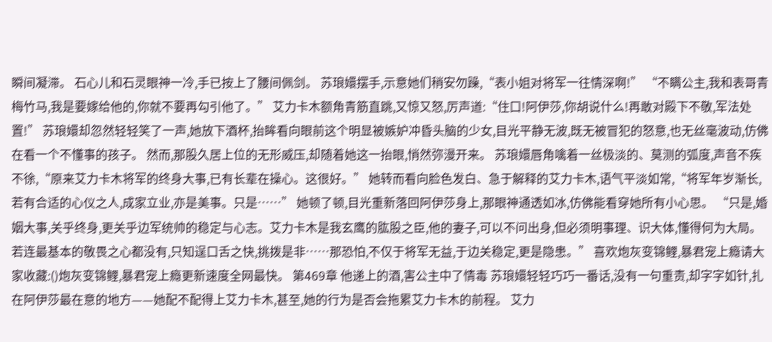瞬间凝滞。 石心儿和石灵眼神一冷,手已按上了腰间佩剑。 苏琅嬛摆手,示意她们稍安勿躁,“表小姐对将军一往情深啊!” “不瞒公主,我和表哥青梅竹马,我是要嫁给他的,你就不要再勾引他了。” 艾力卡木额角青筋直跳,又惊又怒,厉声道:“住口!阿伊莎,你胡说什么!再敢对殿下不敬,军法处置!” 苏琅嬛却忽然轻轻笑了一声,她放下酒杯,抬眸看向眼前这个明显被嫉妒冲昏头脑的少女,目光平静无波,既无被冒犯的怒意,也无丝毫波动,仿佛在看一个不懂事的孩子。 然而,那股久居上位的无形威压,却随着她这一抬眼,悄然弥漫开来。 苏琅嬛唇角噙着一丝极淡的、莫测的弧度,声音不疾不徐,“原来艾力卡木将军的终身大事,已有长辈在操心。这很好。” 她转而看向脸色发白、急于解释的艾力卡木,语气平淡如常,“将军年岁渐长,若有合适的心仪之人,成家立业,亦是美事。只是……” 她顿了顿,目光重新落回阿伊莎身上,那眼神通透如冰,仿佛能看穿她所有小心思。 “只是,婚姻大事,关乎终身,更关乎边军统帅的稳定与心志。艾力卡木是我玄鹰的肱股之臣,他的妻子,可以不问出身,但必须明事理、识大体,懂得何为大局。若连最基本的敬畏之心都没有,只知逞口舌之快,挑拨是非……那恐怕,不仅于将军无益,于边关稳定,更是隐患。” 喜欢炮灰变锦鲤,暴君宠上瘾请大家收藏:()炮灰变锦鲤,暴君宠上瘾更新速度全网最快。 第469章 他递上的酒,害公主中了情毒 苏琅嬛轻轻巧巧一番话,没有一句重责,却字字如针,扎在阿伊莎最在意的地方——她配不配得上艾力卡木,甚至,她的行为是否会拖累艾力卡木的前程。 艾力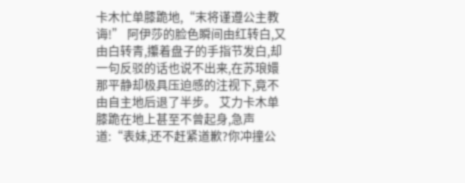卡木忙单膝跪地,“末将谨遵公主教诲!” 阿伊莎的脸色瞬间由红转白,又由白转青,攥着盘子的手指节发白,却一句反驳的话也说不出来,在苏琅嬛那平静却极具压迫感的注视下,竟不由自主地后退了半步。 艾力卡木单膝跪在地上甚至不曾起身,急声道:“表妹,还不赶紧道歉?你冲撞公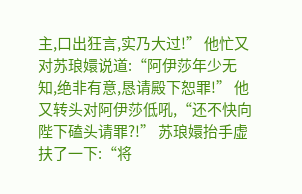主,口出狂言,实乃大过!” 他忙又对苏琅嬛说道:“阿伊莎年少无知,绝非有意,恳请殿下恕罪!” 他又转头对阿伊莎低吼,“还不快向陛下磕头请罪?!” 苏琅嬛抬手虚扶了一下:“将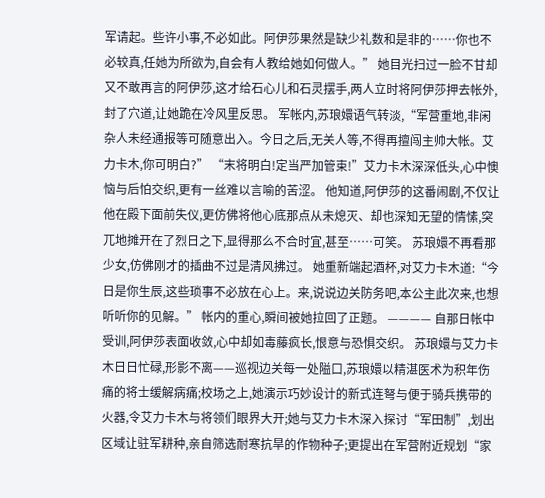军请起。些许小事,不必如此。阿伊莎果然是缺少礼数和是非的……你也不必较真,任她为所欲为,自会有人教给她如何做人。” 她目光扫过一脸不甘却又不敢再言的阿伊莎,这才给石心儿和石灵摆手,两人立时将阿伊莎押去帐外,封了穴道,让她跪在冷风里反思。 军帐内,苏琅嬛语气转淡,“军营重地,非闲杂人未经通报等可随意出入。今日之后,无关人等,不得再擅闯主帅大帐。艾力卡木,你可明白?” “末将明白!定当严加管束!”艾力卡木深深低头,心中懊恼与后怕交织,更有一丝难以言喻的苦涩。 他知道,阿伊莎的这番闹剧,不仅让他在殿下面前失仪,更仿佛将他心底那点从未熄灭、却也深知无望的情愫,突兀地摊开在了烈日之下,显得那么不合时宜,甚至……可笑。 苏琅嬛不再看那少女,仿佛刚才的插曲不过是清风拂过。 她重新端起酒杯,对艾力卡木道:“今日是你生辰,这些琐事不必放在心上。来,说说边关防务吧,本公主此次来,也想听听你的见解。” 帐内的重心,瞬间被她拉回了正题。 ———— 自那日帐中受训,阿伊莎表面收敛,心中却如毒藤疯长,恨意与恐惧交织。 苏琅嬛与艾力卡木日日忙碌,形影不离——巡视边关每一处隘口,苏琅嬛以精湛医术为积年伤痛的将士缓解病痛;校场之上,她演示巧妙设计的新式连弩与便于骑兵携带的火器,令艾力卡木与将领们眼界大开;她与艾力卡木深入探讨“军田制”,划出区域让驻军耕种,亲自筛选耐寒抗旱的作物种子;更提出在军营附近规划“家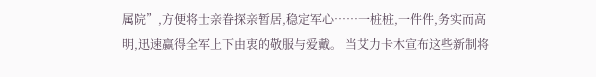属院”,方便将士亲眷探亲暂居,稳定军心……一桩桩,一件件,务实而高明,迅速赢得全军上下由衷的敬服与爱戴。 当艾力卡木宣布这些新制将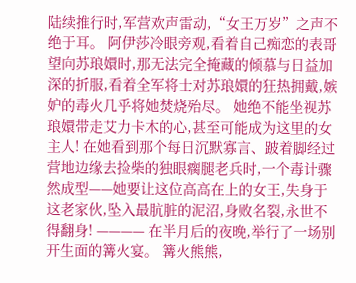陆续推行时,军营欢声雷动,“女王万岁”之声不绝于耳。 阿伊莎冷眼旁观,看着自己痴恋的表哥望向苏琅嬛时,那无法完全掩藏的倾慕与日益加深的折服,看着全军将士对苏琅嬛的狂热拥戴,嫉妒的毒火几乎将她焚烧殆尽。 她绝不能坐视苏琅嬛带走艾力卡木的心,甚至可能成为这里的女主人! 在她看到那个每日沉默寡言、跛着脚经过营地边缘去捡柴的独眼瘸腿老兵时,一个毒计骤然成型——她要让这位高高在上的女王,失身于这老家伙,坠入最肮脏的泥沼,身败名裂,永世不得翻身! ———— 在半月后的夜晚,举行了一场别开生面的篝火宴。 篝火熊熊,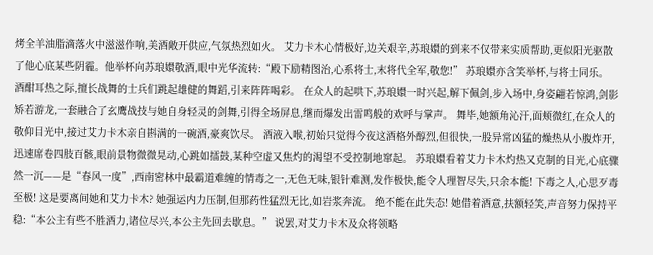烤全羊油脂滴落火中滋滋作响,美酒敞开供应,气氛热烈如火。 艾力卡木心情极好,边关艰辛,苏琅嬛的到来不仅带来实质帮助,更似阳光驱散了他心底某些阴霾。他举杯向苏琅嬛敬酒,眼中光华流转:“殿下励精图治,心系将士,末将代全军,敬您!” 苏琅嬛亦含笑举杯,与将士同乐。 酒酣耳热之际,擅长战舞的士兵们跳起雄健的舞蹈,引来阵阵喝彩。 在众人的起哄下,苏琅嬛一时兴起,解下佩剑,步入场中,身姿翩若惊鸿,剑影矫若游龙,一套融合了玄鹰战技与她自身轻灵的剑舞,引得全场屏息,继而爆发出雷鸣般的欢呼与掌声。 舞毕,她额角沁汗,面颊微红,在众人的敬仰目光中,接过艾力卡木亲自斟满的一碗酒,豪爽饮尽。 酒液入喉,初始只觉得今夜这酒格外醇烈,但很快,一股异常凶猛的燥热从小腹炸开,迅速席卷四肢百骸,眼前景物微微晃动,心跳如擂鼓,某种空虚又焦灼的渴望不受控制地窜起。 苏琅嬛看着艾力卡木灼热又克制的目光,心底骤然一沉——是“春风一度”,西南密林中最霸道难缠的情毒之一,无色无味,银针难测,发作极快,能令人理智尽失,只余本能! 下毒之人,心思歹毒至极! 这是要离间她和艾力卡木? 她强运内力压制,但那药性猛烈无比,如岩浆奔流。 绝不能在此失态! 她借着酒意,扶额轻笑,声音努力保持平稳:“本公主有些不胜酒力,诸位尽兴,本公主先回去歇息。” 说罢,对艾力卡木及众将领略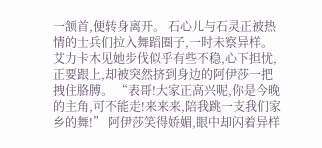一颔首,便转身离开。 石心儿与石灵正被热情的士兵们拉入舞蹈圈子,一时未察异样。 艾力卡木见她步伐似乎有些不稳,心下担忧,正要跟上,却被突然挤到身边的阿伊莎一把拽住胳膊。 “表哥!大家正高兴呢,你是今晚的主角,可不能走!来来来,陪我跳一支我们家乡的舞!” 阿伊莎笑得娇媚,眼中却闪着异样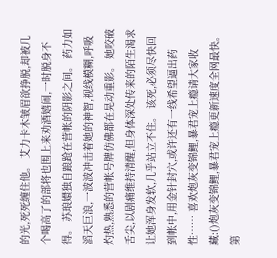的光,死死缠住他。 艾力卡木皱眉欲挣脱,却被几个喝高了的部将也围上来劝酒嬉闹,一时脱身不得。 苏琅嬛独自踉跄在营帐的阴影之间。 药力如滔天巨浪,一波波冲击着她的神智,视线模糊,呼吸灼热,熟悉的营帐号牌仿佛都在晃动重影。 她咬破舌尖,以剧痛维持清醒,但身体深处传来的陌生渴求让她浑身发软,几乎站立不住。 该死,必须尽快回到帐中,用金针封穴,或许还有一线希望逼出药性…… 喜欢炮灰变锦鲤,暴君宠上瘾请大家收藏:()炮灰变锦鲤,暴君宠上瘾更新速度全网最快。 第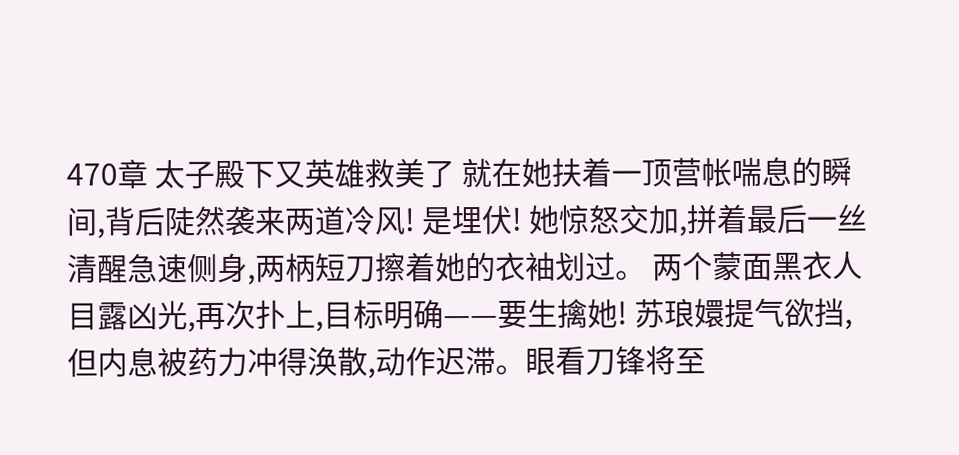470章 太子殿下又英雄救美了 就在她扶着一顶营帐喘息的瞬间,背后陡然袭来两道冷风! 是埋伏! 她惊怒交加,拼着最后一丝清醒急速侧身,两柄短刀擦着她的衣袖划过。 两个蒙面黑衣人目露凶光,再次扑上,目标明确——要生擒她! 苏琅嬛提气欲挡,但内息被药力冲得涣散,动作迟滞。眼看刀锋将至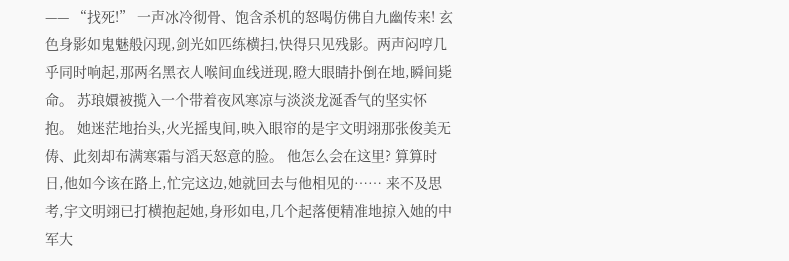—— “找死!” 一声冰冷彻骨、饱含杀机的怒喝仿佛自九幽传来! 玄色身影如鬼魅般闪现,剑光如匹练横扫,快得只见残影。两声闷哼几乎同时响起,那两名黑衣人喉间血线迸现,瞪大眼睛扑倒在地,瞬间毙命。 苏琅嬛被揽入一个带着夜风寒凉与淡淡龙涎香气的坚实怀抱。 她迷茫地抬头,火光摇曳间,映入眼帘的是宇文明翊那张俊美无俦、此刻却布满寒霜与滔天怒意的脸。 他怎么会在这里? 算算时日,他如今该在路上,忙完这边,她就回去与他相见的…… 来不及思考,宇文明翊已打横抱起她,身形如电,几个起落便精准地掠入她的中军大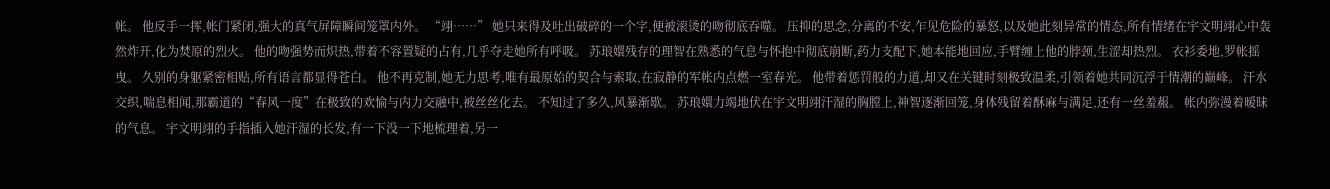帐。 他反手一挥,帐门紧闭,强大的真气屏障瞬间笼罩内外。 “翊……” 她只来得及吐出破碎的一个字,便被滚烫的吻彻底吞噬。 压抑的思念,分离的不安,乍见危险的暴怒,以及她此刻异常的情态,所有情绪在宇文明翊心中轰然炸开,化为焚原的烈火。 他的吻强势而炽热,带着不容置疑的占有,几乎夺走她所有呼吸。 苏琅嬛残存的理智在熟悉的气息与怀抱中彻底崩断,药力支配下,她本能地回应,手臂缠上他的脖颈,生涩却热烈。 衣衫委地,罗帐摇曳。 久别的身躯紧密相贴,所有语言都显得苍白。 他不再克制,她无力思考,唯有最原始的契合与索取,在寂静的军帐内点燃一室春光。 他带着惩罚般的力道,却又在关键时刻极致温柔,引领着她共同沉浮于情潮的巅峰。 汗水交织,喘息相闻,那霸道的“春风一度”在极致的欢愉与内力交融中,被丝丝化去。 不知过了多久,风暴渐歇。 苏琅嬛力竭地伏在宇文明翊汗湿的胸膛上,神智逐渐回笼,身体残留着酥麻与满足,还有一丝羞赧。 帐内弥漫着暧昧的气息。 宇文明翊的手指插入她汗湿的长发,有一下没一下地梳理着,另一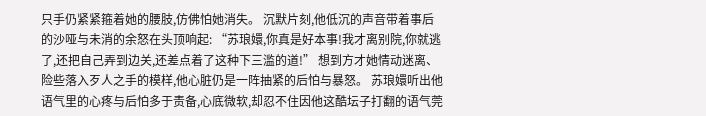只手仍紧紧箍着她的腰肢,仿佛怕她消失。 沉默片刻,他低沉的声音带着事后的沙哑与未消的余怒在头顶响起: “苏琅嬛,你真是好本事!我才离别院,你就逃了,还把自己弄到边关,还差点着了这种下三滥的道!” 想到方才她情动迷离、险些落入歹人之手的模样,他心脏仍是一阵抽紧的后怕与暴怒。 苏琅嬛听出他语气里的心疼与后怕多于责备,心底微软,却忍不住因他这酷坛子打翻的语气莞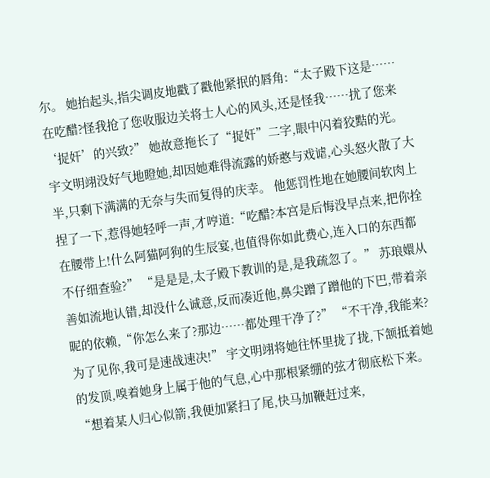尔。 她抬起头,指尖调皮地戳了戳他紧抿的唇角:“太子殿下这是……在吃醋?怪我抢了您收服边关将士人心的风头,还是怪我……扰了您来‘捉奸’的兴致?” 她故意拖长了“捉奸”二字,眼中闪着狡黠的光。 宇文明翊没好气地瞪她,却因她难得流露的娇憨与戏谑,心头怒火散了大半,只剩下满满的无奈与失而复得的庆幸。 他惩罚性地在她腰间软肉上捏了一下,惹得她轻呼一声,才哼道:“吃醋?本宫是后悔没早点来,把你拴在腰带上!什么阿猫阿狗的生辰宴,也值得你如此费心,连入口的东西都不仔细查验?” “是是是,太子殿下教训的是,是我疏忽了。” 苏琅嬛从善如流地认错,却没什么诚意,反而凑近他,鼻尖蹭了蹭他的下巴,带着亲昵的依赖,“你怎么来了?那边……都处理干净了?” “不干净,我能来?为了见你,我可是速战速决!” 宇文明翊将她往怀里拢了拢,下颔抵着她的发顶,嗅着她身上属于他的气息,心中那根紧绷的弦才彻底松下来。 “想着某人归心似箭,我便加紧扫了尾,快马加鞭赶过来,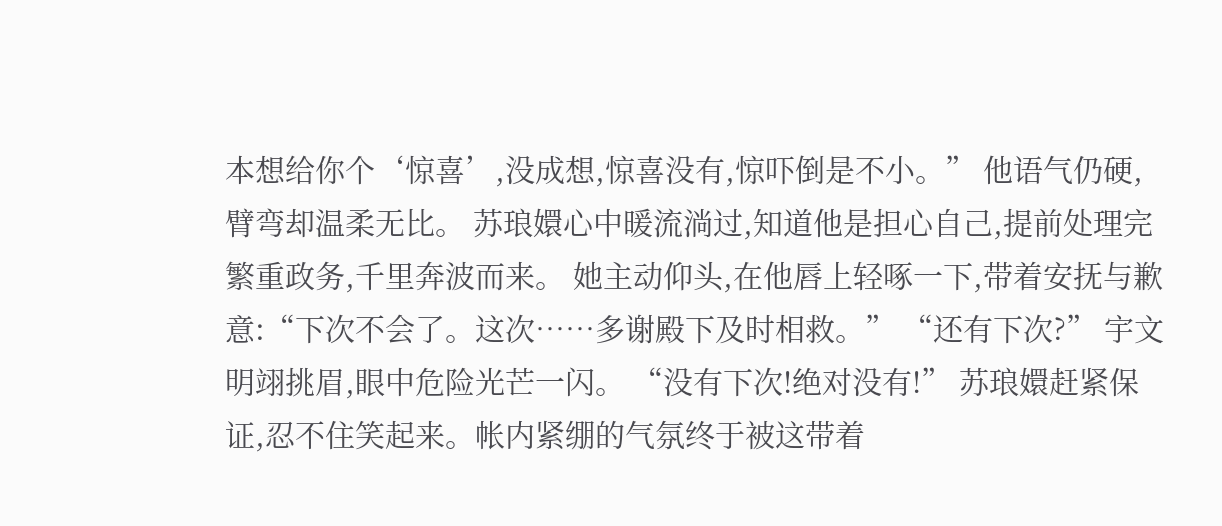本想给你个‘惊喜’,没成想,惊喜没有,惊吓倒是不小。” 他语气仍硬,臂弯却温柔无比。 苏琅嬛心中暖流淌过,知道他是担心自己,提前处理完繁重政务,千里奔波而来。 她主动仰头,在他唇上轻啄一下,带着安抚与歉意:“下次不会了。这次……多谢殿下及时相救。” “还有下次?” 宇文明翊挑眉,眼中危险光芒一闪。 “没有下次!绝对没有!” 苏琅嬛赶紧保证,忍不住笑起来。帐内紧绷的气氛终于被这带着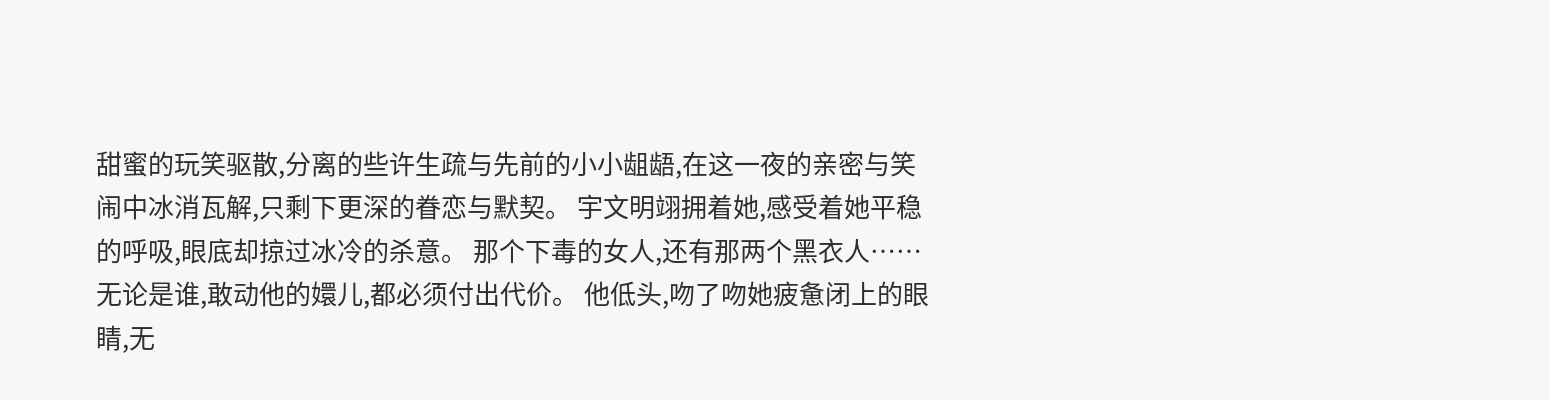甜蜜的玩笑驱散,分离的些许生疏与先前的小小龃龉,在这一夜的亲密与笑闹中冰消瓦解,只剩下更深的眷恋与默契。 宇文明翊拥着她,感受着她平稳的呼吸,眼底却掠过冰冷的杀意。 那个下毒的女人,还有那两个黑衣人……无论是谁,敢动他的嬛儿,都必须付出代价。 他低头,吻了吻她疲惫闭上的眼睛,无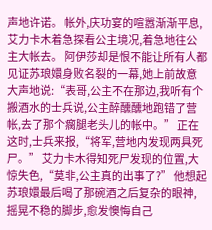声地许诺。 帐外,庆功宴的喧嚣渐渐平息,艾力卡木着急探看公主境况,着急地往公主大帐去。 阿伊莎却是恨不能让所有人都见证苏琅嬛身败名裂的一幕,她上前故意大声地说:“表哥,公主不在那边,我听有个搬酒水的士兵说,公主醉醺醺地跑错了营帐,去了那个瘸腿老头儿的帐中。” 正在这时,士兵来报,“将军,营地内发现两具死尸。” 艾力卡木得知死尸发现的位置,大惊失色,“莫非,公主真的出事了?” 他想起苏琅嬛最后喝了那碗酒之后复杂的眼神,摇晃不稳的脚步,愈发懊悔自己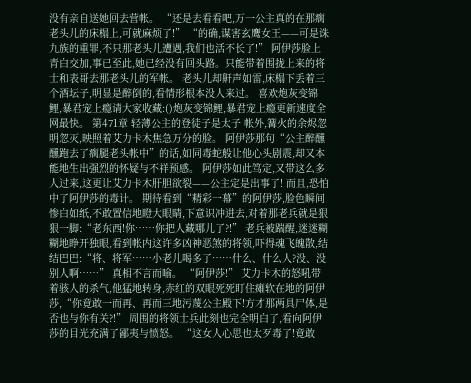没有亲自送她回去营帐。 “还是去看看吧,万一公主真的在那瘸老头儿的床榻上,可就麻烦了!” “的确,谋害玄鹰女王——可是诛九族的重罪,不只那老头儿遭遇,我们也活不长了!” 阿伊莎脸上青白交加,事已至此,她已经没有回头路。只能带着围拢上来的将士和表哥去那老头儿的军帐。 老头儿却鼾声如雷,床榻下丢着三个酒坛子,明显是醉倒的,看情形根本没人来过。 喜欢炮灰变锦鲤,暴君宠上瘾请大家收藏:()炮灰变锦鲤,暴君宠上瘾更新速度全网最快。 第471章 轻薄公主的登徒子是太子 帐外,篝火的余烬忽明忽灭,映照着艾力卡木焦急万分的脸。 阿伊莎那句“公主醉醺醺跑去了瘸腿老头帐中”的话,如同毒蛇般让他心头剧震,却又本能地生出强烈的怀疑与不祥预感。 阿伊莎如此笃定,又带这么多人过来,这更让艾力卡木肝胆欲裂——公主定是出事了! 而且,恐怕中了阿伊莎的毒计。 期待看到“精彩一幕”的阿伊莎,脸色瞬间惨白如纸,不敢置信地瞪大眼睛,下意识冲进去,对着那老兵就是狠狠一脚:“老东西!你……你把人藏哪儿了?!” 老兵被踹醒,迷迷糊糊地睁开独眼,看到帐内这许多凶神恶煞的将领,吓得魂飞魄散,结结巴巴:“将、将军……小老儿喝多了……什么、什么人?没、没别人啊……” 真相不言而喻。 “阿伊莎!” 艾力卡木的怒吼带着骇人的杀气,他猛地转身,赤红的双眼死死盯住瘫软在地的阿伊莎,“你竟敢一而再、再而三地污蔑公主殿下!方才那两具尸体,是否也与你有关?!” 周围的将领士兵此刻也完全明白了,看向阿伊莎的目光充满了鄙夷与愤怒。 “这女人心思也太歹毒了!竟敢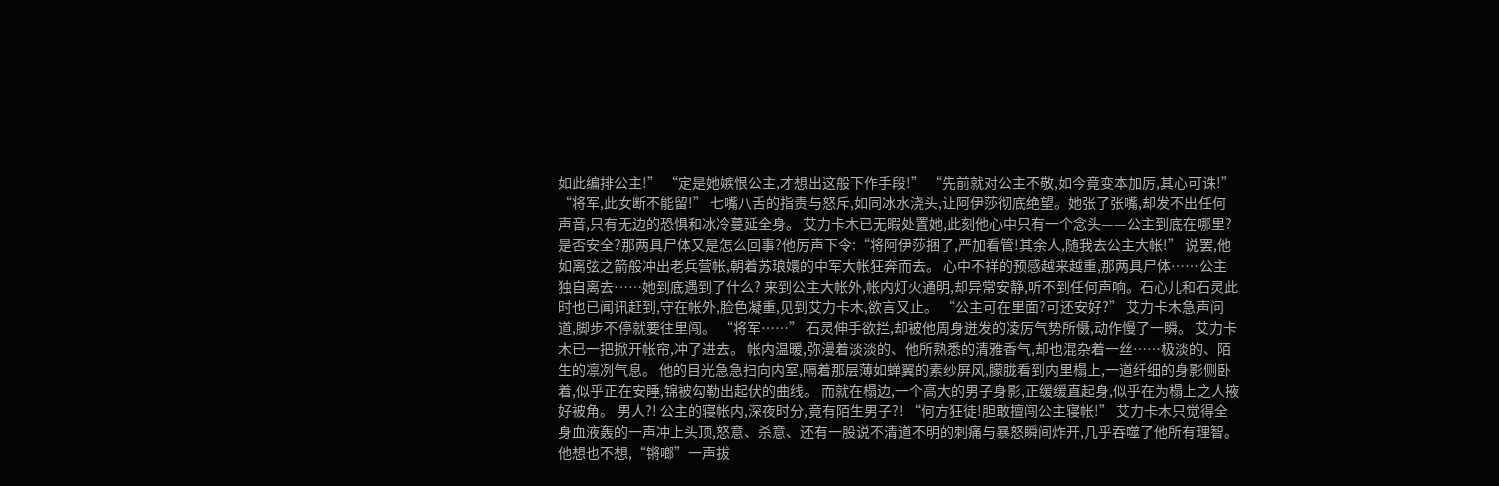如此编排公主!” “定是她嫉恨公主,才想出这般下作手段!” “先前就对公主不敬,如今竟变本加厉,其心可诛!” “将军,此女断不能留!” 七嘴八舌的指责与怒斥,如同冰水浇头,让阿伊莎彻底绝望。她张了张嘴,却发不出任何声音,只有无边的恐惧和冰冷蔓延全身。 艾力卡木已无暇处置她,此刻他心中只有一个念头——公主到底在哪里?是否安全?那两具尸体又是怎么回事?他厉声下令:“将阿伊莎捆了,严加看管!其余人,随我去公主大帐!” 说罢,他如离弦之箭般冲出老兵营帐,朝着苏琅嬛的中军大帐狂奔而去。 心中不祥的预感越来越重,那两具尸体……公主独自离去……她到底遇到了什么? 来到公主大帐外,帐内灯火通明,却异常安静,听不到任何声响。石心儿和石灵此时也已闻讯赶到,守在帐外,脸色凝重,见到艾力卡木,欲言又止。 “公主可在里面?可还安好?” 艾力卡木急声问道,脚步不停就要往里闯。 “将军……” 石灵伸手欲拦,却被他周身迸发的凌厉气势所慑,动作慢了一瞬。 艾力卡木已一把掀开帐帘,冲了进去。 帐内温暖,弥漫着淡淡的、他所熟悉的清雅香气,却也混杂着一丝……极淡的、陌生的凛冽气息。 他的目光急急扫向内室,隔着那层薄如蝉翼的素纱屏风,朦胧看到内里榻上,一道纤细的身影侧卧着,似乎正在安睡,锦被勾勒出起伏的曲线。 而就在榻边,一个高大的男子身影,正缓缓直起身,似乎在为榻上之人掖好被角。 男人?! 公主的寝帐内,深夜时分,竟有陌生男子?! “何方狂徒!胆敢擅闯公主寝帐!” 艾力卡木只觉得全身血液轰的一声冲上头顶,怒意、杀意、还有一股说不清道不明的刺痛与暴怒瞬间炸开,几乎吞噬了他所有理智。 他想也不想,“锵啷”一声拔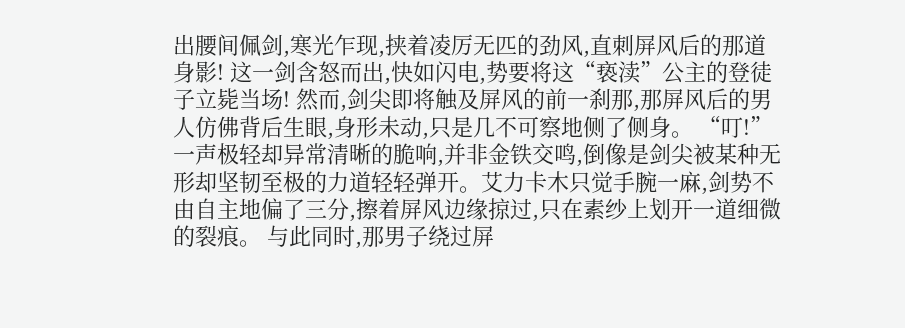出腰间佩剑,寒光乍现,挟着凌厉无匹的劲风,直刺屏风后的那道身影! 这一剑含怒而出,快如闪电,势要将这“亵渎”公主的登徒子立毙当场! 然而,剑尖即将触及屏风的前一刹那,那屏风后的男人仿佛背后生眼,身形未动,只是几不可察地侧了侧身。 “叮!” 一声极轻却异常清晰的脆响,并非金铁交鸣,倒像是剑尖被某种无形却坚韧至极的力道轻轻弹开。艾力卡木只觉手腕一麻,剑势不由自主地偏了三分,擦着屏风边缘掠过,只在素纱上划开一道细微的裂痕。 与此同时,那男子绕过屏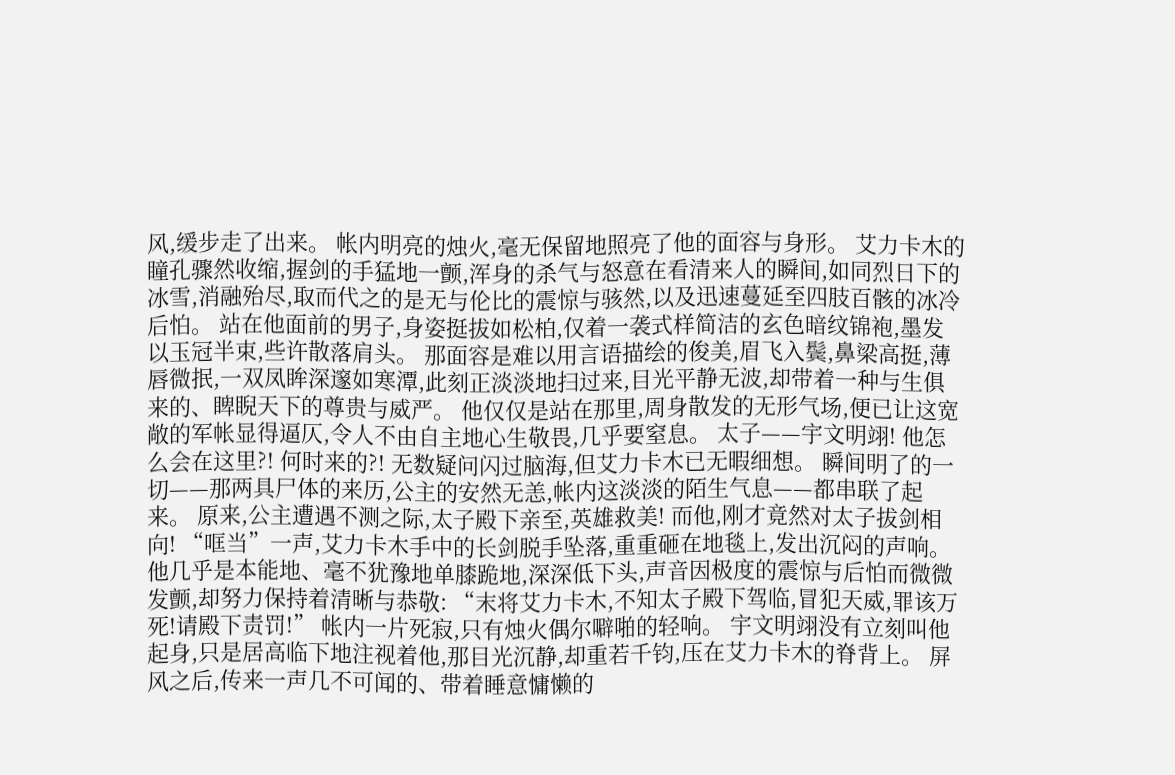风,缓步走了出来。 帐内明亮的烛火,毫无保留地照亮了他的面容与身形。 艾力卡木的瞳孔骤然收缩,握剑的手猛地一颤,浑身的杀气与怒意在看清来人的瞬间,如同烈日下的冰雪,消融殆尽,取而代之的是无与伦比的震惊与骇然,以及迅速蔓延至四肢百骸的冰冷后怕。 站在他面前的男子,身姿挺拔如松柏,仅着一袭式样简洁的玄色暗纹锦袍,墨发以玉冠半束,些许散落肩头。 那面容是难以用言语描绘的俊美,眉飞入鬓,鼻梁高挺,薄唇微抿,一双凤眸深邃如寒潭,此刻正淡淡地扫过来,目光平静无波,却带着一种与生俱来的、睥睨天下的尊贵与威严。 他仅仅是站在那里,周身散发的无形气场,便已让这宽敞的军帐显得逼仄,令人不由自主地心生敬畏,几乎要窒息。 太子——宇文明翊! 他怎么会在这里?! 何时来的?! 无数疑问闪过脑海,但艾力卡木已无暇细想。 瞬间明了的一切——那两具尸体的来历,公主的安然无恙,帐内这淡淡的陌生气息——都串联了起来。 原来,公主遭遇不测之际,太子殿下亲至,英雄救美! 而他,刚才竟然对太子拔剑相向! “哐当”一声,艾力卡木手中的长剑脱手坠落,重重砸在地毯上,发出沉闷的声响。 他几乎是本能地、毫不犹豫地单膝跪地,深深低下头,声音因极度的震惊与后怕而微微发颤,却努力保持着清晰与恭敬: “末将艾力卡木,不知太子殿下驾临,冒犯天威,罪该万死!请殿下责罚!” 帐内一片死寂,只有烛火偶尔噼啪的轻响。 宇文明翊没有立刻叫他起身,只是居高临下地注视着他,那目光沉静,却重若千钧,压在艾力卡木的脊背上。 屏风之后,传来一声几不可闻的、带着睡意慵懒的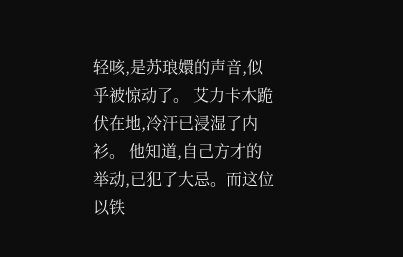轻咳,是苏琅嬛的声音,似乎被惊动了。 艾力卡木跪伏在地,冷汗已浸湿了内衫。 他知道,自己方才的举动,已犯了大忌。而这位以铁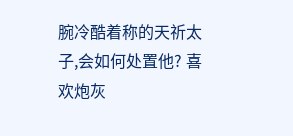腕冷酷着称的天祈太子,会如何处置他? 喜欢炮灰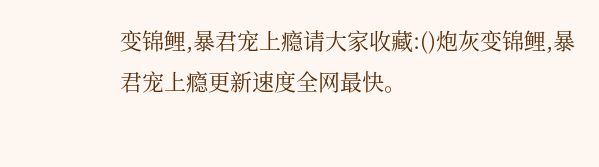变锦鲤,暴君宠上瘾请大家收藏:()炮灰变锦鲤,暴君宠上瘾更新速度全网最快。